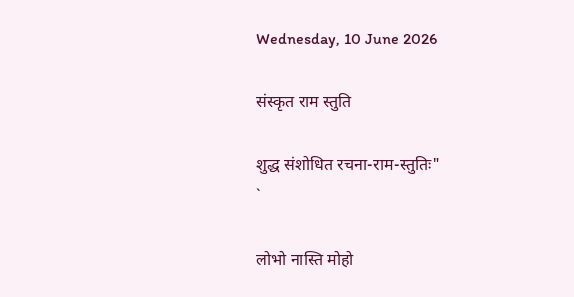Wednesday, 10 June 2026

संस्कृत राम स्तुति

शुद्ध संशोधित रचना-राम-स्तुतिः"
`

लोभो नास्ति मोहो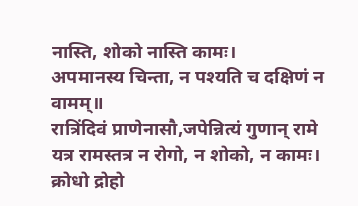नास्ति, शोको नास्ति कामः।
अपमानस्य चिन्ता, न पश्यति च दक्षिणं न वामम्॥
रात्रिंदिवं प्राणेनासौ,जपेन्नित्यं गुणान् रामे
यत्र रामस्तत्र न रोगो, न शोको, न कामः।
क्रोधो द्रोहो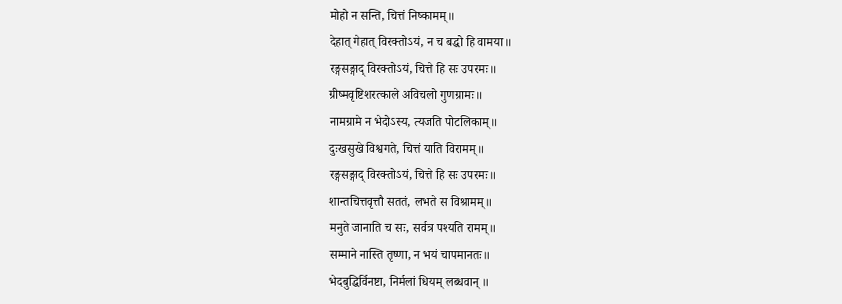मोहो न सन्ति, चित्तं निष्कामम्॥
देहात् गेहात् विरक्तोऽयं, न च बद्धो हि वामया॥
रङ्गसङ्गाद् विरक्तोऽयं, चित्ते हि सः उपरमः॥
ग्रीष्मवृष्टिशरत्काले अविचलो गुणग्रामः॥
नामग्रामे न भेदोऽस्य, त्यजति पोटलिकाम्॥
दुःखसुखे विश्वगते, चित्तं याति विरामम्॥
रङ्गसङ्गाद् विरक्तोऽयं, चित्ते हि सः उपरमः॥
शान्तचित्तवृत्तौ सततं, लभते स विश्रामम्॥
मनुते जानाति च सः, सर्वत्र पश्यति रामम्॥
सम्माने नास्ति तृष्णा, न भयं चापमानतः॥
भेदबुद्धिर्विनष्टा, निर्मलां धियम् लब्धवान् ॥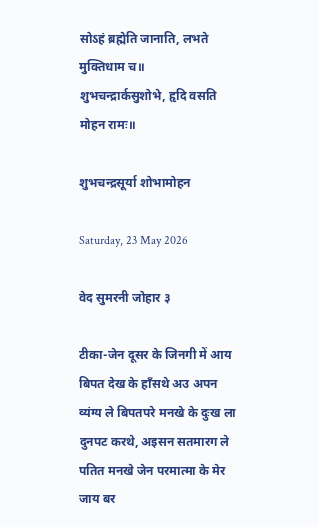सोऽहं ब्रह्मेति जानाति, लभते मुक्तिधाम च॥
शुभचन्द्रार्कसुशोभे, हृदि वसति मोहन रामः॥

शुभचन्द्रसूर्या शोभामोहन

Saturday, 23 May 2026

वेद सुमरनी जोहार ३

टीका-जेन दूसर के जिनगी में आय बिपत देख के हाँसथे अउ अपन व्यंग्य ले बिपतपरे मनखे के दुःख ला दुनपट करथे, अइसन सतमारग ले पतित मनखे जेन परमात्मा के मेर जाय बर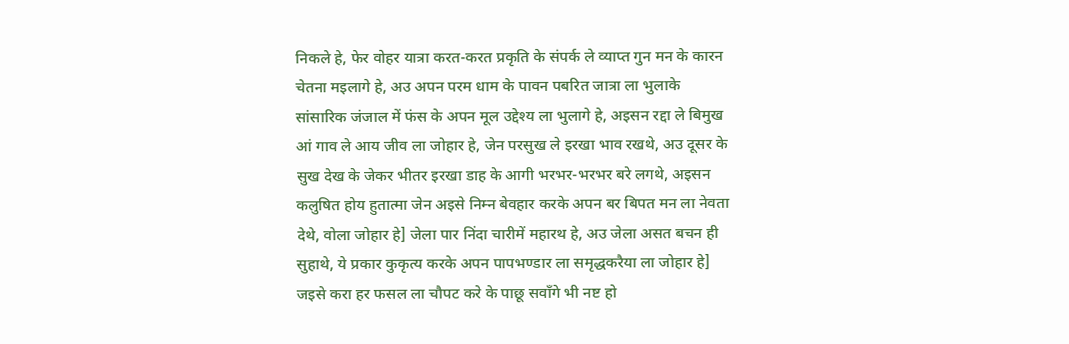निकले हे, फेर वोहर यात्रा करत-करत प्रकृति के संपर्क ले व्याप्त गुन मन के कारन चेतना मइलागे हे, अउ अपन परम धाम के पावन पबरित जात्रा ला भुलाके सांसारिक जंजाल में फंस के अपन मूल उद्देश्य ला भुलागे हे, अइसन रद्दा ले बिमुख आं गाव ले आय जीव ला जोहार हे, जेन परसुख ले इरखा भाव रखथे, अउ दूसर के सुख देख के जेकर भीतर इरखा डाह के आगी भरभर-भरभर बरे लगथे, अइसन कलुषित होय हुतात्मा जेन अइसे निम्न बेवहार करके अपन बर बिपत मन ला नेवता देथे, वोला जोहार हे] जेला पार निंदा चारीमें महारथ हे, अउ जेला असत बचन ही सुहाथे, ये प्रकार कुकृत्य करके अपन पापभण्डार ला समृद्धकरैया ला जोहार हे] जइसे करा हर फसल ला चौपट करे के पाछू सवाँगे भी नष्ट हो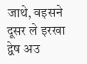जाथे, वइसने दूसर ले इरखा द्वेष अउ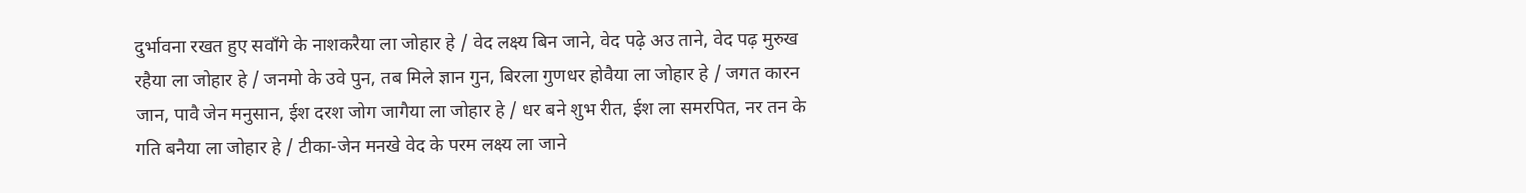दुर्भावना रखत हुए सवाँगे के नाशकरैया ला जोहार हे / वेद लक्ष्य बिन जाने, वेद पढ़े अउ ताने, वेद पढ़ मुरुख रहैया ला जोहार हे / जनमो के उवे पुन, तब मिले ज्ञान गुन, बिरला गुणधर होवैया ला जोहार हे / जगत कारन जान, पावै जेन मनुसान, ईश दरश जोग जागैया ला जोहार हे / धर बने शुभ रीत, ईश ला समरपित, नर तन के गति बनैया ला जोहार हे / टीका-जेन मनखे वेद के परम लक्ष्य ला जाने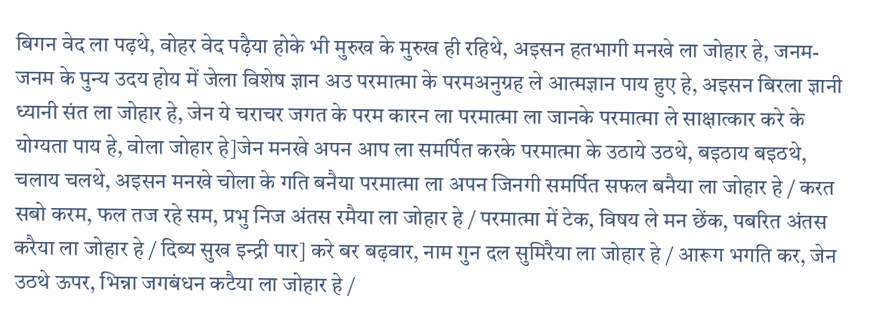बिगन वेद ला पढ़थे, वोहर वेद पढ़ैया होके भी मुरुख के मुरुख ही रहिथे, अइसन हतभागी मनखे ला जोहार हे, जनम-जनम के पुन्य उदय होय में जेला विशेष ज्ञान अउ परमात्मा के परमअनुग्रह ले आत्मज्ञान पाय हुए हे, अइसन बिरला ज्ञानी ध्यानी संत ला जोहार हे, जेन ये चराचर जगत के परम कारन ला परमात्मा ला जानके परमात्मा ले साक्षात्कार करे के योग्यता पाय हे, वोला जोहार हे]जेन मनखे अपन आप ला समर्पित करके परमात्मा के उठाये उठथे, बइठाय बइठथे, चलाय चलथे, अइसन मनखे चोला के गति बनैया परमात्मा ला अपन जिनगी समर्पित सफल बनैया ला जोहार हे / करत सबो करम, फल तज रहे सम, प्रभु निज अंतस रमैया ला जोहार हे / परमात्मा में टेक, विषय ले मन छेंक, पबरित अंतस करैया ला जोहार हे / दिब्य सुख इन्द्री पार] करे बर बढ़वार, नाम गुन दल सुमिरैया ला जोहार हे / आरूग भगति कर, जेन उठथे ऊपर, भिन्ना जगबंधन कटैया ला जोहार हे /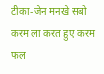टीका-जेन मनखे सबो करम ला करत हुए करम फल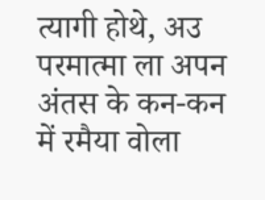त्यागी होथे, अउ परमात्मा ला अपन अंतस के कन-कन में रमैया वोला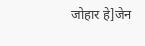जोहार हे]जेन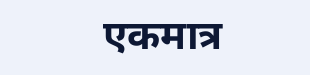एकमात्र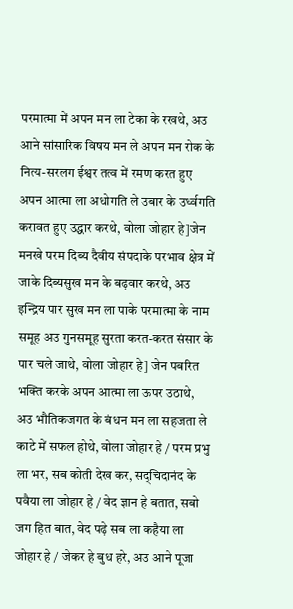परमात्मा में अपन मन ला टेका के रखथे, अउ आने सांसारिक विषय मन ले अपन मन रोक के नित्य-सरलग ईश्वर तत्व में रमण करत हुए अपन आत्मा ला अधोगति ले उबार के उर्ध्वगति करावत हुए उद्धार करथे, वोला जोहार हे]जेन मनखे परम दिब्य दैवीय संपदाके परभाव क्षेत्र में जाके दिब्यसुख मन के बढ़वार करथे, अउ इन्द्रिय पार सुख मन ला पाके परमात्मा के नाम समूह अउ गुनसमूह सुरता करत-करत संसार के पार चले जाथे, वोला जोहार हे] जेन पबरित भक्ति करके अपन आत्मा ला ऊपर उठाथे, अउ भौतिकजगत के बंधन मन ला सहजता ले काटे में सफल होथे, वोला जोहार हे / परम प्रभु ला भर, सब कोती देख कर, सद्चिदानंद के पवैया ला जोहार हे / वेद ज्ञान हे बतात, सबो जग हित बात, वेद पढ़े सब ला कहैया ला जोहार हे / जेकर हे बुध हरे, अउ आने पूजा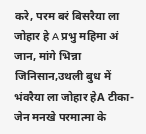करे, परम बरं बिसरैया ला जोहार हे A प्रभु महिमा अं जान, मांगे भिन्ना जिनिसान,उथली बुध में भंवरैया ला जोहार हेA टीका-जेन मनखे परमात्मा के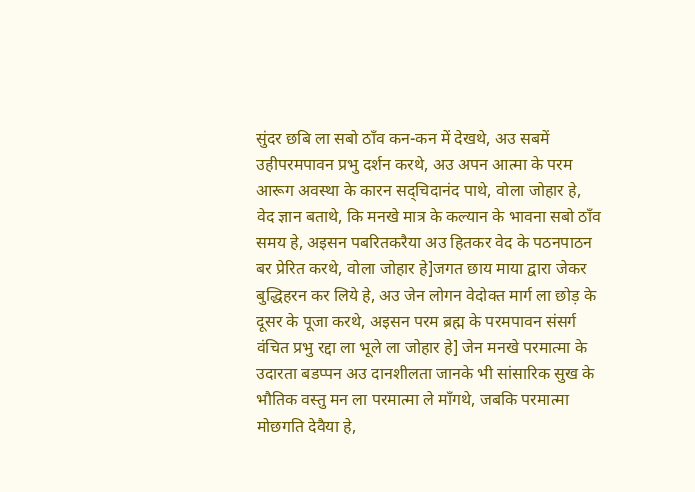सुंदर छबि ला सबो ठाँव कन-कन में देखथे, अउ सबमें उहीपरमपावन प्रभु दर्शन करथे, अउ अपन आत्मा के परम आरूग अवस्था के कारन सद्चिदानंद पाथे, वोला जोहार हे, वेद ज्ञान बताथे, कि मनखे मात्र के कल्यान के भावना सबो ठाँव समय हे, अइसन पबरितकरैया अउ हितकर वेद के पठनपाठन बर प्रेरित करथे, वोला जोहार हे]जगत छाय माया द्वारा जेकर बुद्धिहरन कर लिये हे, अउ जेन लोगन वेदोक्त मार्ग ला छोड़ के दूसर के पूजा करथे, अइसन परम ब्रह्म के परमपावन संसर्ग वंचित प्रभु रद्दा ला भूले ला जोहार हे] जेन मनखे परमात्मा के उदारता बडप्पन अउ दानशीलता जानके भी सांसारिक सुख के भौतिक वस्तु मन ला परमात्मा ले माँगथे, जबकि परमात्मा मोछगति देवैया हे,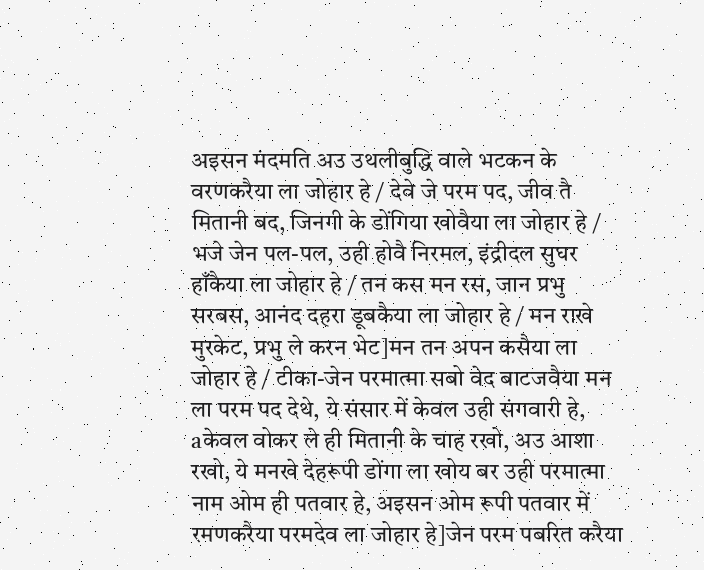अइसन मंदमति अउ उथलीबुद्धि वाले भटकन के वरणकरैया ला जोहार हे / देवे जे परम पद, जीव तै मितानी बद, जिनगी के डोंगिया खोवैया ला जोहार हे / भजे जेन पल-पल, उही होवै निरमल, इंद्रीदल सुघर हाँकैया ला जोहार हे / तन कस मन रस, जान प्रभु सरबस, आनंद दहरा डूबकैया ला जोहार हे / मन राखे मुरकेट, प्रभु ले करन भेट]मन तन अपन कसैया ला जोहार हे / टीका-जेन परमात्मा सबो वेद बाटजवैया मन ला परम पद देथे, ये संसार में केवल उही संगवारी हे, aकेवल वोकर ले ही मितानी के चाह रखो, अउ आशा रखो, ये मनखे देहरूपी डोंगा ला खोय बर उही परमात्मा नाम ओम ही पतवार हे, अइसन ओम रूपी पतवार में रमणकरैया परमदेव ला जोहार हे]जेन परम पबरित करैया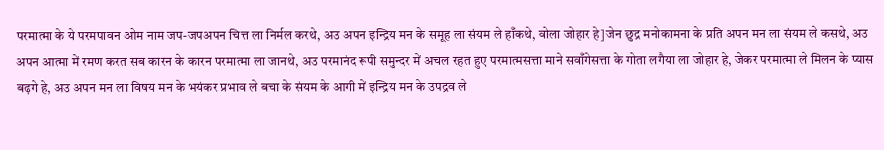परमात्मा के ये परमपावन ओम नाम जप-जपअपन चित्त ला निर्मल करथे, अउ अपन इन्द्रिय मन के समूह ला संयम ले हाँकथे, वोला जोहार हे]जेन छुद्र मनोकामना के प्रति अपन मन ला संयम ले कसथे, अउ अपन आत्मा में रमण करत सब कारन के कारन परमात्मा ला जानथे, अउ परमानंद रूपी समुन्दर में अचल रहत हुए परमात्मसत्ता माने सवाँगेसत्ता के गोता लगैया ला जोहार हे, जेकर परमात्मा ले मिलन के प्यास बढ़गे हे, अउ अपन मन ला विषय मन के भयंकर प्रभाव ले बचा के संयम के आगी में इन्द्रिय मन के उपद्रव ले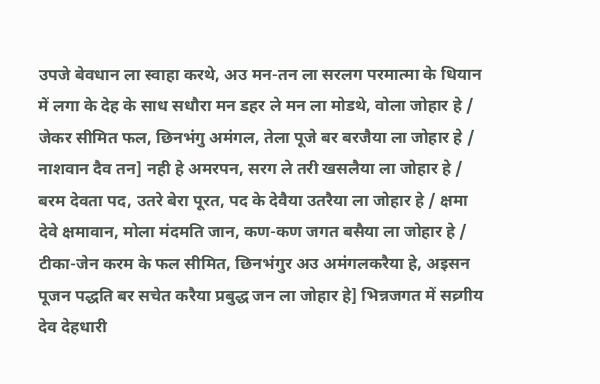उपजे बेवधान ला स्वाहा करथे, अउ मन-तन ला सरलग परमात्मा के धियान में लगा के देह के साध सधौरा मन डहर ले मन ला मोडथे, वोला जोहार हे / जेकर सीमित फल, छिनभंगु अमंगल, तेला पूजे बर बरजैया ला जोहार हे / नाशवान दैव तन] नही हे अमरपन, सरग ले तरी खसलैया ला जोहार हे / बरम देवता पद, उतरे बेरा पूरत, पद के देवैया उतरैया ला जोहार हे / क्षमा देवे क्षमावान, मोला मंदमति जान, कण-कण जगत बसैया ला जोहार हे / टीका-जेन करम के फल सीमित, छिनभंगुर अउ अमंगलकरैया हे, अइसन पूजन पद्धति बर सचेत करैया प्रबुद्ध जन ला जोहार हे] भिन्नजगत में सव्र्गीय देव देहधारी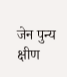जेन पुन्य क्षीण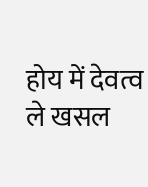होय में देवत्व ले खसल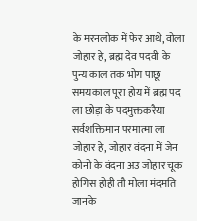के मरनलोक में फेर आथे, वोला जोहार हे, ब्रह्म देव पदवी के पुन्य काल तक भोग पाछू समयकाल पूरा होय में ब्रह्म पद ला छोड़ा के पदमुक्तकरैया सर्वशक्तिमान परमात्मा ला जोहार हे, जोहार वंदना में जेन कोनो के वंदना अउ जोहार चूक होगिस होही तौ मोला मंदमति जानके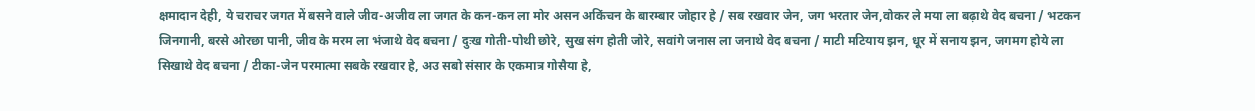क्षमादान देही, ये चराचर जगत में बसने वाले जीव-अजीव ला जगत के कन-कन ला मोर असन अकिंचन के बारम्बार जोहार हे / सब रखवार जेन, जग भरतार जेन,वोकर ले मया ला बढ़ाथे वेद बचना / भटकन जिनगानी, बरसे ओरछा पानी, जीव के मरम ला भंजाथे वेद बचना / दुःख गोती-पोथी छोरे, सुख संग होती जोरे, सवांगे जनास ला जनाथे वेद बचना / माटी मटियाय झन, धूर में सनाय झन, जगमग होये ला सिखाथे वेद बचना / टीका-जेन परमात्मा सबके रखवार हे, अउ सबो संसार के एकमात्र गोसैया हे,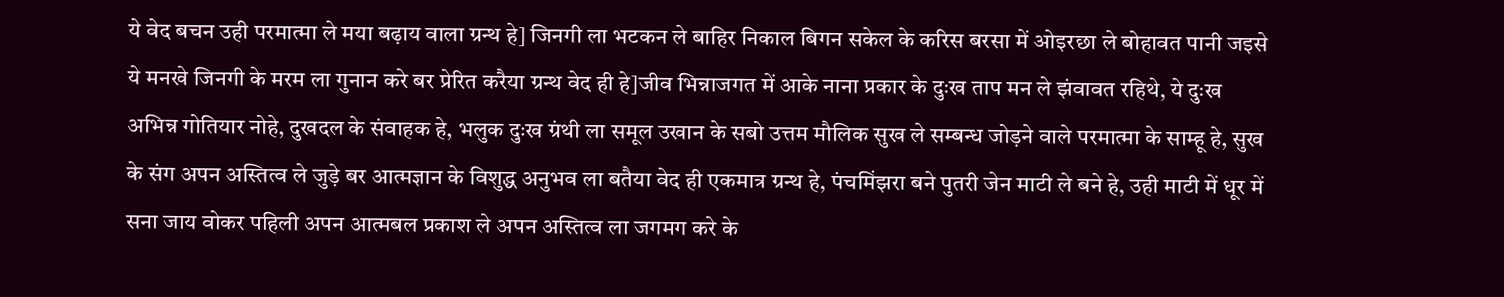ये वेद बचन उही परमात्मा ले मया बढ़ाय वाला ग्रन्थ हे] जिनगी ला भटकन ले बाहिर निकाल बिगन सकेल के करिस बरसा में ओइरछा ले बोहावत पानी जइसे ये मनखे जिनगी के मरम ला गुनान करे बर प्रेरित करैया ग्रन्थ वेद ही हे]जीव भिन्नाजगत में आके नाना प्रकार के दुःख ताप मन ले झंवावत रहिथे, ये दुःख अभिन्न गोतियार नोहे, दुखदल के संवाहक हे, भलुक दुःख ग्रंथी ला समूल उखान के सबो उत्तम मौलिक सुख ले सम्बन्ध जोड़ने वाले परमात्मा के साम्हू हे, सुख के संग अपन अस्तित्व ले जुड़े बर आत्मज्ञान के विशुद्ध अनुभव ला बतैया वेद ही एकमात्र ग्रन्थ हे, पंचमिंझरा बने पुतरी जेन माटी ले बने हे, उही माटी में धूर में सना जाय वोकर पहिली अपन आत्मबल प्रकाश ले अपन अस्तित्व ला जगमग करे के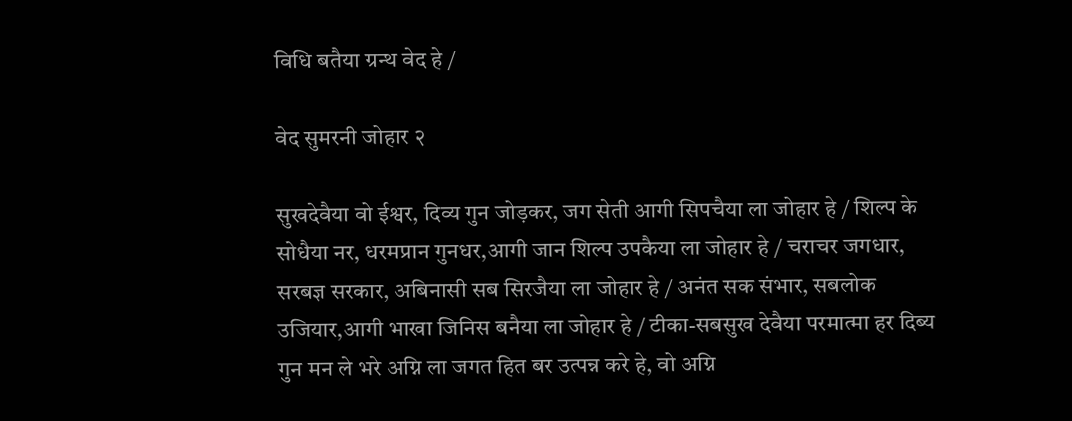विधि बतैया ग्रन्थ वेद हे /

वेद सुमरनी जोहार २

सुखदेवैया वो ईश्वर, दिव्य गुन जोड़कर, जग सेती आगी सिपचैया ला जोहार हे / शिल्प के सोधैया नर, धरमप्रान गुनधर,आगी जान शिल्प उपकैया ला जोहार हे / चराचर जगधार, सरबज्ञ सरकार, अबिनासी सब सिरजैया ला जोहार हे / अनंत सक संभार, सबलोक उजियार,आगी भाखा जिनिस बनैया ला जोहार हे / टीका-सबसुख देवैया परमात्मा हर दिब्य गुन मन ले भरे अग्नि ला जगत हित बर उत्पन्न करे हे, वो अग्नि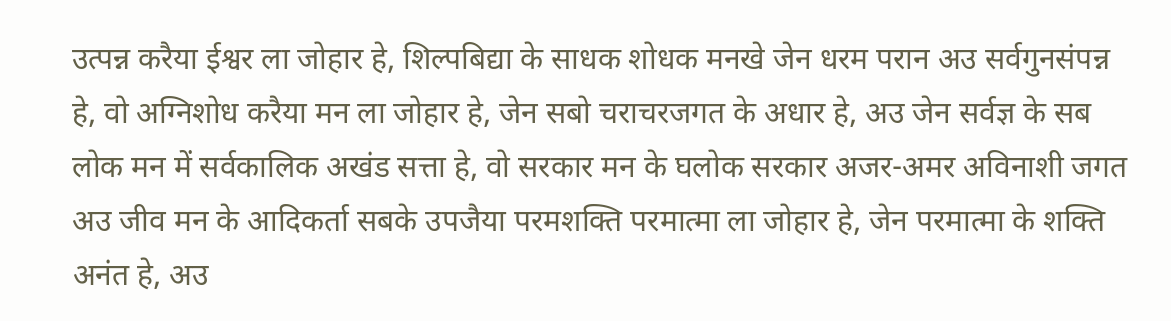उत्पन्न करैया ईश्वर ला जोहार हे, शिल्पबिद्या के साधक शोधक मनखे जेन धरम परान अउ सर्वगुनसंपन्न हे, वो अग्निशोध करैया मन ला जोहार हे, जेन सबो चराचरजगत के अधार हे, अउ जेन सर्वज्ञ के सब लोक मन में सर्वकालिक अखंड सत्ता हे, वो सरकार मन के घलोक सरकार अजर-अमर अविनाशी जगत अउ जीव मन के आदिकर्ता सबके उपजैया परमशक्ति परमात्मा ला जोहार हे, जेन परमात्मा के शक्ति अनंत हे, अउ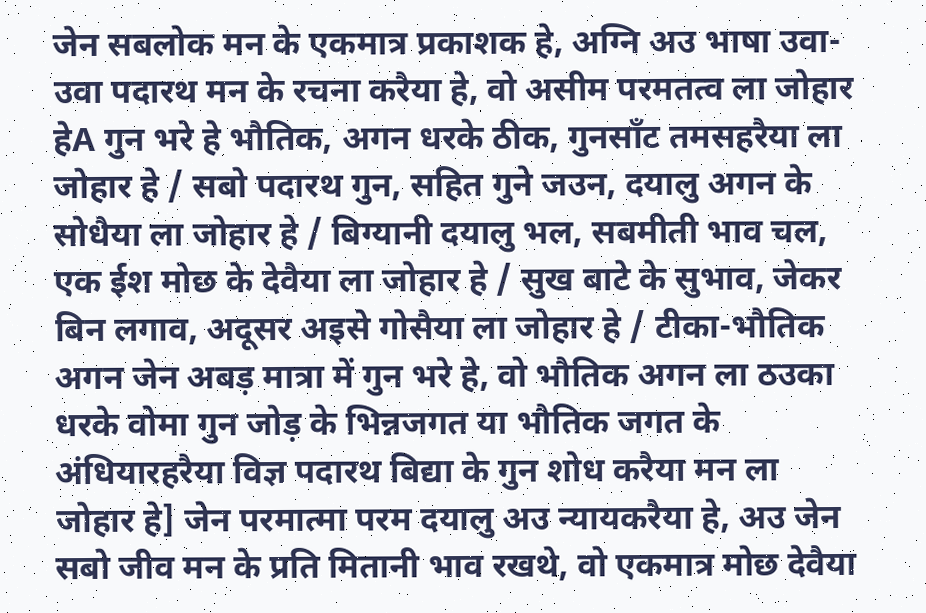जेन सबलोक मन के एकमात्र प्रकाशक हे, अग्नि अउ भाषा उवा-उवा पदारथ मन के रचना करैया हे, वो असीम परमतत्व ला जोहार हेA गुन भरे हे भौतिक, अगन धरके ठीक, गुनसाँट तमसहरैया ला जोहार हे / सबो पदारथ गुन, सहित गुने जउन, दयालु अगन के सोधैया ला जोहार हे / बिग्यानी दयालु भल, सबमीती भाव चल, एक ईश मोछ के देवैया ला जोहार हे / सुख बाटे के सुभाव, जेकर बिन लगाव, अदूसर अइसे गोसैया ला जोहार हे / टीका-भौतिक अगन जेन अबड़ मात्रा में गुन भरे हे, वो भौतिक अगन ला ठउका धरके वोमा गुन जोड़ के भिन्नजगत या भौतिक जगत के अंधियारहरैया विज्ञ पदारथ बिद्या के गुन शोध करैया मन ला जोहार हे] जेन परमात्मा परम दयालु अउ न्यायकरैया हे, अउ जेन सबो जीव मन के प्रति मितानी भाव रखथे, वो एकमात्र मोछ देवैया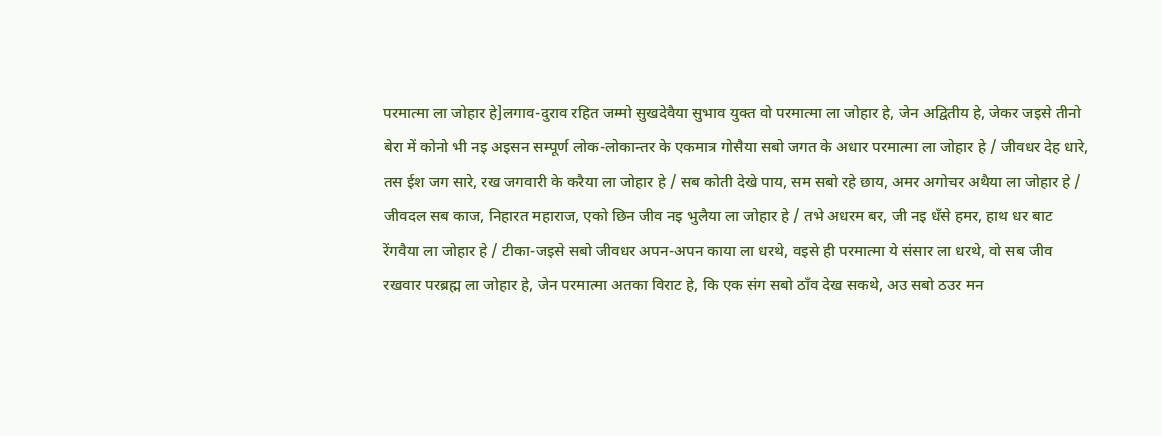परमात्मा ला जोहार हे]लगाव-दुराव रहित जम्मो सुखदेवैया सुभाव युक्त वो परमात्मा ला जोहार हे, जेन अद्वितीय हे, जेकर जइसे तीनो बेरा में कोनो भी नइ अइसन सम्पूर्ण लोक-लोकान्तर के एकमात्र गोसैया सबो जगत के अधार परमात्मा ला जोहार हे / जीवधर देह धारे, तस ईश जग सारे, रख जगवारी के करैया ला जोहार हे / सब कोती देखे पाय, सम सबो रहे छाय, अमर अगोचर अथैया ला जोहार हे / जीवदल सब काज, निहारत महाराज, एको छिन जीव नइ भुलैया ला जोहार हे / तभे अधरम बर, जी नइ धँसे हमर, हाथ धर बाट रेंगवैया ला जोहार हे / टीका-जइसे सबो जीवधर अपन-अपन काया ला धरथे, वइसे ही परमात्मा ये संसार ला धरथे, वो सब जीव रखवार परब्रह्म ला जोहार हे, जेन परमात्मा अतका विराट हे, कि एक संग सबो ठाँव देख सकथे, अउ सबो ठउर मन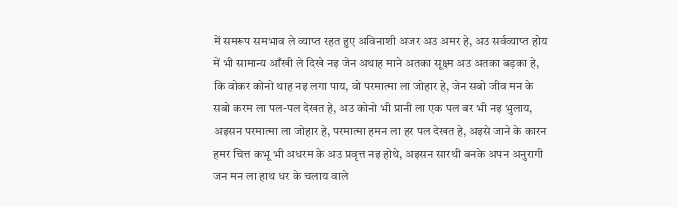में समरूप समभाव ले व्याप्त रहत हुए अविनाशी अजर अउ अमर हे, अउ सर्वव्याप्त होय में भी सामान्य आँखी ले दिखे नइ जेन अथाह माने अतका सूक्ष्म अउ अतका बड़का हे, कि वोकर कोनो थाह नइ लगा पाय, वो परमात्मा ला जोहार हे, जेन सबो जीव मन के सबो करम ला पल-पल देखत हे, अउ कोनो भी प्रानी ला एक पल बर भी नइ भुलाय, अइसन परमात्मा ला जोहार हे, परमात्मा हमन ला हर पल देखत हे, अइसे जाने के कारन हमर चित्त कभू भी अधरम के अउ प्रवृत्त नइ होथे, अइसन सारथी बनके अपन अनुरागी जन मन ला हाथ धर के चलाय वाले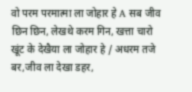वो परम परमात्मा ला जोहार हे A सब जीव छिन छिन, लेखथे करम गिन, खत्ता चारो खूंट के देखैया ला जोहार हे / अधरम तजे बर,जीव ला देखा डहर,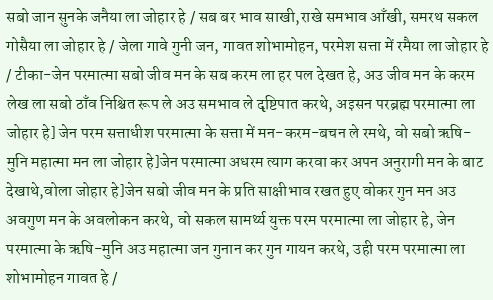सबो जान सुनके जनैया ला जोहार हे / सब बर भाव साखी,राखे समभाव आँखी, समरथ सकल गोसैया ला जोहार हे / जेला गावे गुनी जन, गावत शोभामोहन, परमेश सत्ता में रमैया ला जोहार हे / टीका-जेन परमात्मा सबो जीव मन के सब करम ला हर पल देखत हे, अउ जीव मन के करम लेख ला सबो ठाँव निश्चित रूप ले अउ समभाव ले दृष्टिपात करथे, अइसन परब्रह्म परमात्मा ला जोहार हे] जेन परम सत्ताधीश परमात्मा के सत्ता में मन-करम-बचन ले रमथे, वो सबो ऋषि-मुनि महात्मा मन ला जोहार हे]जेन परमात्मा अधरम त्याग करवा कर अपन अनुरागी मन के बाट देखाथे,वोला जोहार हे]जेन सबो जीव मन के प्रति साक्षीभाव रखत हुए वोकर गुन मन अउ अवगुण मन के अवलोकन करथे, वो सकल सामर्थ्य युक्त परम परमात्मा ला जोहार हे, जेन परमात्मा के ऋषि-मुनि अउ महात्मा जन गुनान कर गुन गायन करथे, उही परम परमात्मा ला शोभामोहन गावत हे /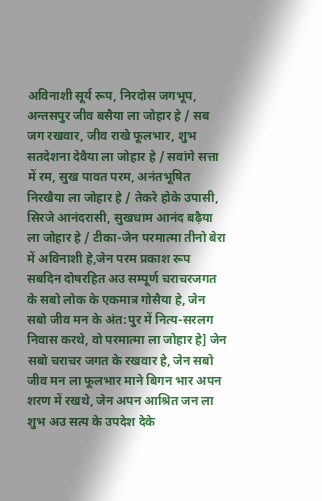अविनाशी सूर्य रूप, निरदोस जगभूप, अन्तसपुर जीव बसैया ला जोहार हे / सब जग रखवार, जीव राखे फूलभार, शुभ सतदेशना देवैया ला जोहार हे / सवांगे सत्ता में रम, सुख पावत परम, अनंतभूषित निरखैया ला जोहार हे / तेकरे होके उपासी, सिरजे आनंदरासी, सुखधाम आनंद बढ़ैया ला जोहार हे / टीका-जेन परमात्मा तीनो बेरा में अविनाशी हे,जेन परम प्रकाश रूप सबदिन दोषरहित अउ सम्पूर्ण चराचरजगत के सबो लोक के एकमात्र गोसैया हे, जेन सबो जीव मन के अंत:पुर में नित्य-सरलग निवास करथे, वो परमात्मा ला जोहार हे] जेन सबो चराचर जगत के रखवार हे, जेन सबो जीव मन ला फूलभार माने बिगन भार अपन शरण में रखथे, जेन अपन आश्रित जन ला शुभ अउ सत्य के उपदेश देके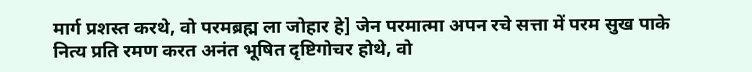मार्ग प्रशस्त करथे, वो परमब्रह्म ला जोहार हे] जेन परमात्मा अपन रचे सत्ता में परम सुख पाके नित्य प्रति रमण करत अनंत भूषित दृष्टिगोचर होथे, वो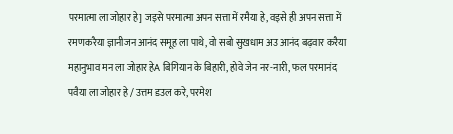परमात्मा ला जोहार हे] जइसे परमात्मा अपन सत्ता में रमैया हे, वइसे ही अपन सत्ता में रमणकरैया ज्ञानीजन आनंद समूह ला पाथे, वो सबो सुखधाम अउ आनंद बढ़वार करैया महानुभाव मन ला जोहार हेA बिगियान के बिहारी, होवे जेन नर-नारी, फल परमानंद पवैया ला जोहार हे / उत्तम डउल करे, परमेश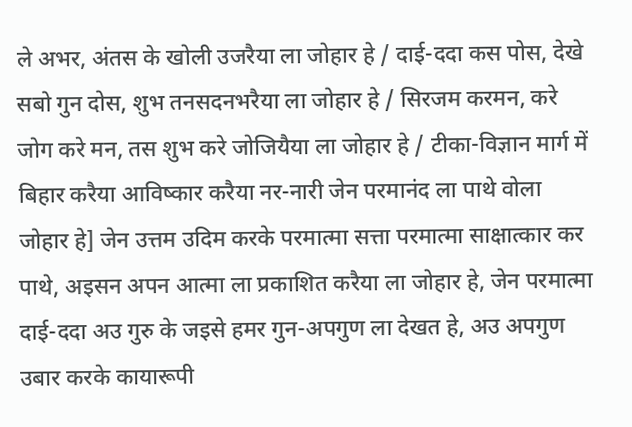ले अभर, अंतस के खोली उजरैया ला जोहार हे / दाई-ददा कस पोस, देखे सबो गुन दोस, शुभ तनसदनभरैया ला जोहार हे / सिरजम करमन, करे जोग करे मन, तस शुभ करे जोजियैया ला जोहार हे / टीका-विज्ञान मार्ग में बिहार करैया आविष्कार करैया नर-नारी जेन परमानंद ला पाथे वोला जोहार हे] जेन उत्तम उदिम करके परमात्मा सत्ता परमात्मा साक्षात्कार कर पाथे, अइसन अपन आत्मा ला प्रकाशित करैया ला जोहार हे, जेन परमात्मा दाई-ददा अउ गुरु के जइसे हमर गुन-अपगुण ला देखत हे, अउ अपगुण उबार करके कायारूपी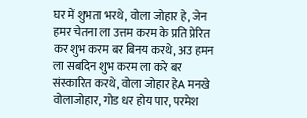घर में शुभता भरथे, वोला जोहार हे, जेन हमर चेतना ला उत्तम करम के प्रति प्रेरित कर शुभ करम बर बिनय करथे, अउ हमन ला सबदिन शुभ करम ला करे बर संस्कारित करथे, वोला जोहार हेA मनखे वोलाजोहार, गोड धर होय पार, परमेश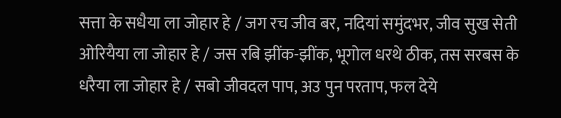सत्ता के सधैया ला जोहार हे / जग रच जीव बर, नदियां समुंदभर, जीव सुख सेती ओरियैया ला जोहार हे / जस रबि झींक-झींक, भूगोल धरथे ठीक, तस सरबस के धरैया ला जोहार हे / सबो जीवदल पाप, अउ पुन परताप, फल देये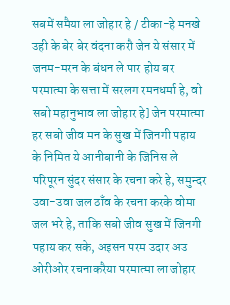सबमें समैया ला जोहार हे / टीका-हे मनखे उही के बेर बेर वंदना करौ जेन ये संसार में जनम-मरन के बंधन ले पार होय बर परमात्मा के सत्ता में सरलग रमनधर्मा हे, वो सबो महानुभाव ला जोहार हे] जेन परमात्मा हर सबो जीव मन के सुख में जिनगी पहाय के निमित ये आनीबानी के जिनिस ले परिपूरन सुंदर संसार के रचना करे हे, समुन्दर उवा-उवा जल ठाँव के रचना करके वोमा जल भरे हे, ताकि सबो जीव सुख में जिनगी पहाय कर सके, अइसन परम उदार अउ ओरीओर रचनाकरैया परमात्मा ला जोहार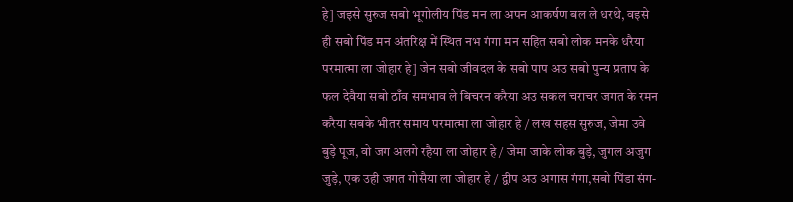हे] जइसे सुरुज सबो भूगोलीय पिंड मन ला अपन आकर्षण बल ले धरथे, वइसे ही सबो पिंड मन अंतरिक्ष में स्थित नभ गंगा मन सहित सबो लोक मनके धरैया परमात्मा ला जोहार हे] जेन सबो जीवदल के सबो पाप अउ सबो पुन्य प्रताप के फल देवैया सबो ठाँव समभाव ले बिचरन करैया अउ सकल चराचर जगत के रमन करैया सबके भीतर समाय परमात्मा ला जोहार हे / लख सहस सुरुज, जेमा उवे बुड़े पूज, वो जग अलगे रहैया ला जोहार हे / जेमा जाके लोक बुड़े, जुगल अजुग जुड़े, एक उही जगत गोसैया ला जोहार हे / द्वीप अउ अगास गंगा,सबो पिंडा संग-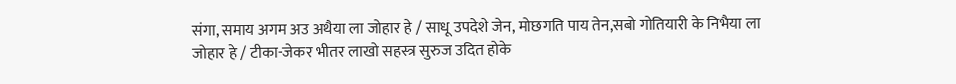संगा, समाय अगम अउ अथैया ला जोहार हे / साधू उपदेशे जेन, मोछगति पाय तेन,सबो गोतियारी के निभैया ला जोहार हे / टीका-जेकर भीतर लाखो सहस्त्र सुरुज उदित होके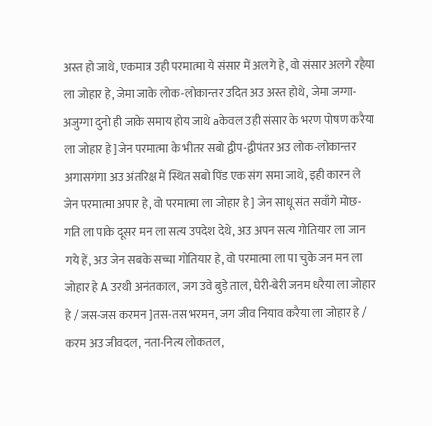अस्त हो जाथे, एकमात्र उही परमात्मा ये संसार में अलगे हे, वो संसार अलगे रहैया ला जोहार हे, जेमा जाके लोक-लोकान्तर उदित अउ अस्त होथे, जेमा जग्गा-अजुग्गा दुनो ही जाके समाय होय जाथे aकेवल उही संसार के भरण पोषण करैया ला जोहार हे]जेन परमात्मा के भीतर सबो द्वीप-द्वीपंतर अउ लोक-लोकान्तर अगासगंगा अउ अंतरिक्ष में स्थित सबो पिंड एक संग समा जाथे, इही कारन ले जेन परमात्मा अपार हे, वो परमात्मा ला जोहार हे] जेन साधू संत सवाँगे मोछ-गति ला पाके दूसर मन ला सत्य उपदेश देथे, अउ अपन सत्य गोतियार ला जान गये हें, अउ जेन सबके सच्चा गोतियार हे, वो परमात्मा ला पा चुके जन मन ला जोहार हे A उरथी अनंतकाल, जग उवे बुड़े ताल, घेरी-बेरी जनम धरैया ला जोहार हे / जस-जस करमन ]तस-तस भरमन, जग जीव नियाव करैया ला जोहार हे / करम अउ जीवदल, नता-नित्य लोकतल,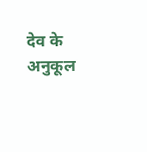देव के अनुकूल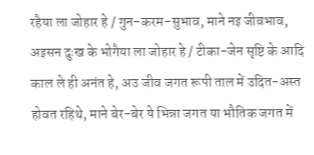रहैया ला जोहार हे / गुन-करम-सुभाव, माने नइ जीवभाव, अइसन दुःख के भोगैया ला जोहार हे / टीका-जेन सृष्टि के आदि काल ले ही अनंत हे, अउ जीव जगत रूपी ताल में उदित-अस्त होवत रहिथे, माने बेर-बेर ये भिन्ना जगत या भौतिक जगत में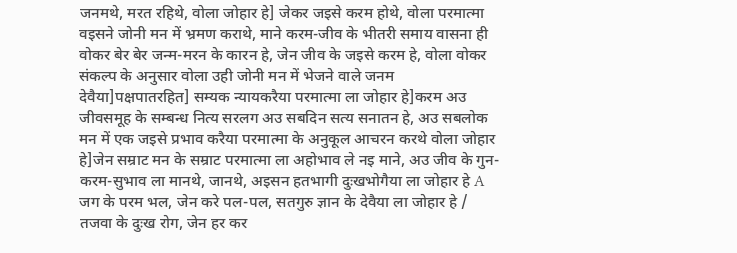जनमथे, मरत रहिथे, वोला जोहार हे] जेकर जइसे करम होथे, वोला परमात्मा वइसने जोनी मन में भ्रमण कराथे, माने करम-जीव के भीतरी समाय वासना ही वोकर बेर बेर जन्म-मरन के कारन हे, जेन जीव के जइसे करम हे, वोला वोकर संकल्प के अनुसार वोला उही जोनी मन में भेजने वाले जनम देवैया]पक्षपातरहित] सम्यक न्यायकरैया परमात्मा ला जोहार हे]करम अउ जीवसमूह के सम्बन्ध नित्य सरलग अउ सबदिन सत्य सनातन हे, अउ सबलोक मन में एक जइसे प्रभाव करैया परमात्मा के अनुकूल आचरन करथे वोला जोहार हे]जेन सम्राट मन के सम्राट परमात्मा ला अहोभाव ले नइ माने, अउ जीव के गुन-करम-सुभाव ला मानथे, जानथे, अइसन हतभागी दुःखभोगैया ला जोहार हे A जग के परम भल, जेन करे पल-पल, सतगुरु ज्ञान के देवैया ला जोहार हे / तजवा के दुःख रोग, जेन हर कर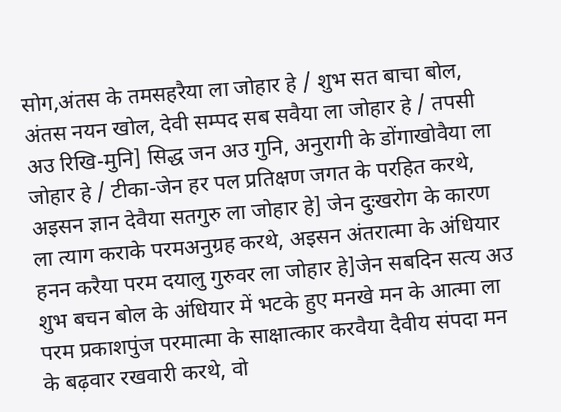सोग,अंतस के तमसहरैया ला जोहार हे / शुभ सत बाचा बोल, अंतस नयन खोल, देवी सम्पद सब सवैया ला जोहार हे / तपसी अउ रिखि-मुनि] सिद्ध जन अउ गुनि, अनुरागी के डोंगाखोवैया ला जोहार हे / टीका-जेन हर पल प्रतिक्षण जगत के परहित करथे, अइसन ज्ञान देवैया सतगुरु ला जोहार हे] जेन दुःखरोग के कारण ला त्याग कराके परमअनुग्रह करथे, अइसन अंतरात्मा के अंधियार हनन करैया परम दयालु गुरुवर ला जोहार हे]जेन सबदिन सत्य अउ शुभ बचन बोल के अंधियार में भटके हुए मनखे मन के आत्मा ला परम प्रकाशपुंज परमात्मा के साक्षात्कार करवैया दैवीय संपदा मन के बढ़वार रखवारी करथे, वो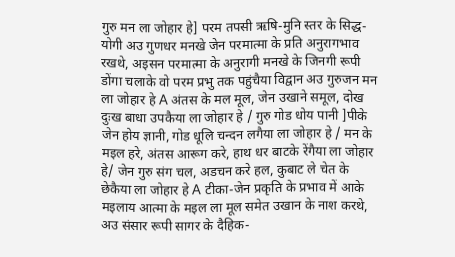गुरु मन ला जोहार हे] परम तपसी ऋषि-मुनि स्तर के सिद्ध-योगी अउ गुणधर मनखे जेन परमात्मा के प्रति अनुरागभाव रखथे, अइसन परमात्मा के अनुरागी मनखे के जिनगी रूपी डोंगा चलाके वो परम प्रभु तक पहुंचैया विद्वान अउ गुरुजन मन ला जोहार हे A अंतस के मल मूल, जेन उखाने समूल, दोख दुःख बाधा उपकैया ला जोहार हे / गुरु गोड धोय पानी ]पीके जेन होय ज्ञानी, गोड धूलि चन्दन लगैया ला जोहार हे / मन के मइल हरे, अंतस आरूग करे, हाथ धर बाटके रेंगैया ला जोहार हे/ जेन गुरु संग चल, अडचन करे हल, कुबाट ले चेत के छेकैया ला जोहार हे A टीका-जेन प्रकृति के प्रभाव में आके मइलाय आत्मा के मइल ला मूल समेत उखान के नाश करथे, अउ संसार रूपी सागर के दैहिक-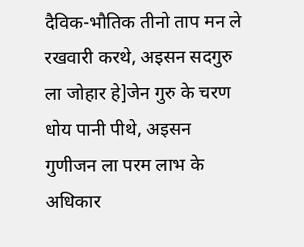दैविक-भौतिक तीनो ताप मन ले रखवारी करथे, अइसन सदगुरु ला जोहार हे]जेन गुरु के चरण धोय पानी पीथे, अइसन गुणीजन ला परम लाभ के अधिकार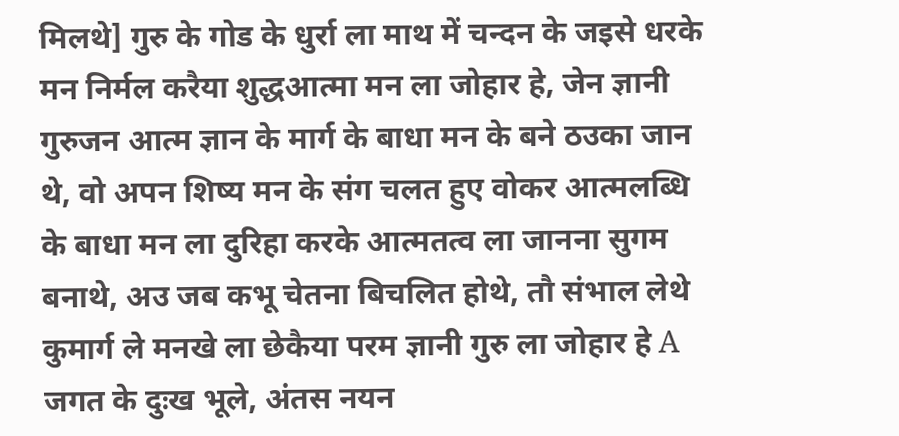मिलथे] गुरु के गोड के धुर्रा ला माथ में चन्दन के जइसे धरके मन निर्मल करैया शुद्धआत्मा मन ला जोहार हे, जेन ज्ञानी गुरुजन आत्म ज्ञान के मार्ग के बाधा मन के बने ठउका जान थे, वो अपन शिष्य मन के संग चलत हुए वोकर आत्मलब्धि के बाधा मन ला दुरिहा करके आत्मतत्व ला जानना सुगम बनाथे, अउ जब कभू चेतना बिचलित होथे, तौ संभाल लेथे कुमार्ग ले मनखे ला छेकैया परम ज्ञानी गुरु ला जोहार हे A जगत के दुःख भूले, अंतस नयन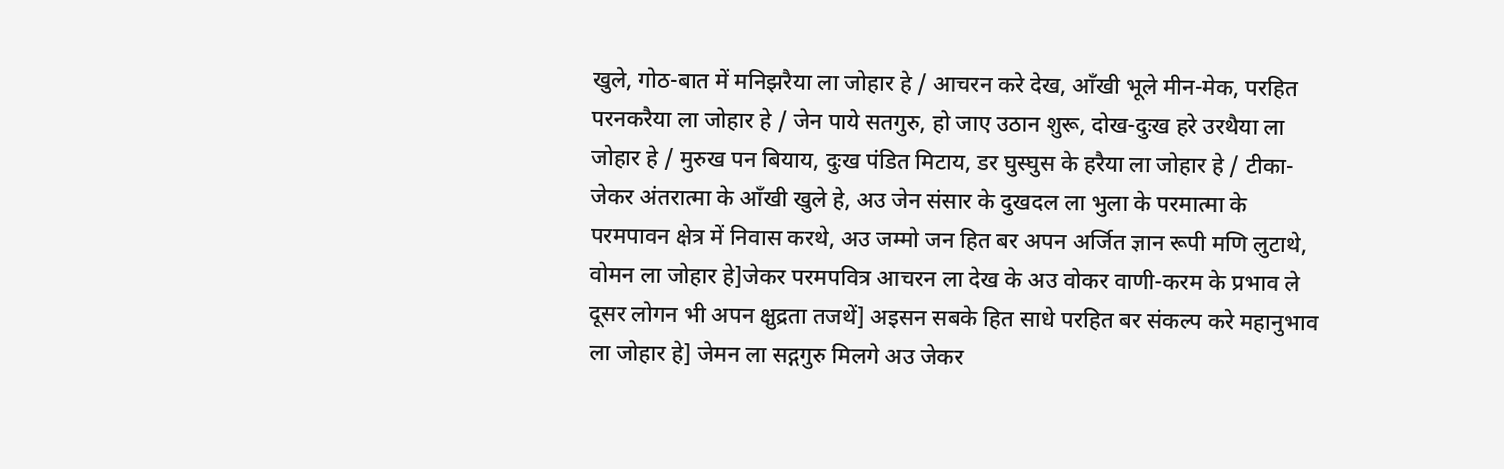खुले, गोठ-बात में मनिझरैया ला जोहार हे / आचरन करे देख, आँखी भूले मीन-मेक, परहित परनकरैया ला जोहार हे / जेन पाये सतगुरु, हो जाए उठान शुरू, दोख-दुःख हरे उरथैया ला जोहार हे / मुरुख पन बियाय, दुःख पंडित मिटाय, डर घुस्घुस के हरैया ला जोहार हे / टीका-जेकर अंतरात्मा के आँखी खुले हे, अउ जेन संसार के दुखदल ला भुला के परमात्मा के परमपावन क्षेत्र में निवास करथे, अउ जम्मो जन हित बर अपन अर्जित ज्ञान रूपी मणि लुटाथे, वोमन ला जोहार हे]जेकर परमपवित्र आचरन ला देख के अउ वोकर वाणी-करम के प्रभाव ले दूसर लोगन भी अपन क्षुद्रता तजथें] अइसन सबके हित साधे परहित बर संकल्प करे महानुभाव ला जोहार हे] जेमन ला सद्गगुरु मिलगे अउ जेकर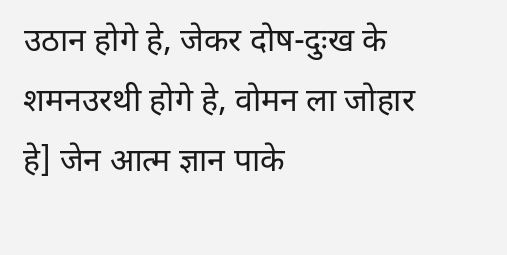उठान होगे हे, जेकर दोष-दुःख के शमनउरथी होगे हे, वोमन ला जोहार हे] जेन आत्म ज्ञान पाके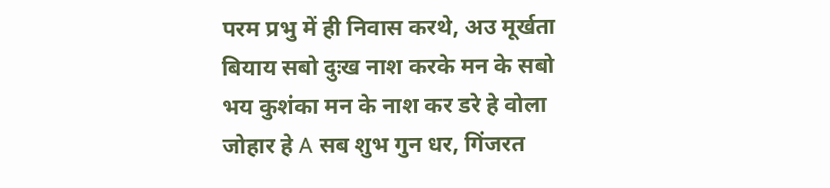परम प्रभु में ही निवास करथे, अउ मूर्खता बियाय सबो दुःख नाश करके मन के सबो भय कुशंका मन के नाश कर डरे हे वोला जोहार हे A सब शुभ गुन धर, गिंजरत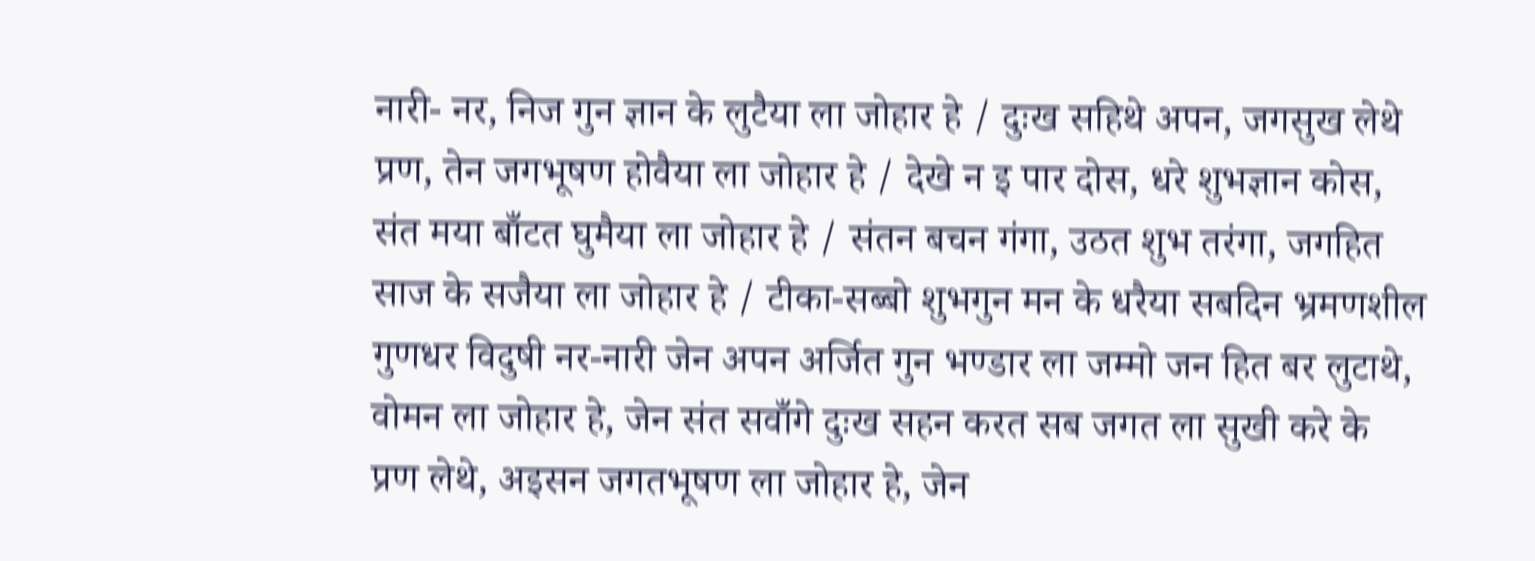नारी- नर, निज गुन ज्ञान के लुटैया ला जोहार हे / दुःख सहिथे अपन, जगसुख लेथे प्रण, तेन जगभूषण होवैया ला जोहार हे / देखे न इ पार दोस, धरे शुभज्ञान कोस, संत मया बाँटत घुमैया ला जोहार हे / संतन बचन गंगा, उठत शुभ तरंगा, जगहित साज के सजैया ला जोहार हे / टीका-सब्बो शुभगुन मन के धरैया सबदिन भ्रमणशील गुणधर विदुषी नर-नारी जेन अपन अर्जित गुन भण्डार ला जम्मो जन हित बर लुटाथे, वोमन ला जोहार हे, जेन संत सवाँगे दुःख सहन करत सब जगत ला सुखी करे के प्रण लेथे, अइसन जगतभूषण ला जोहार हे, जेन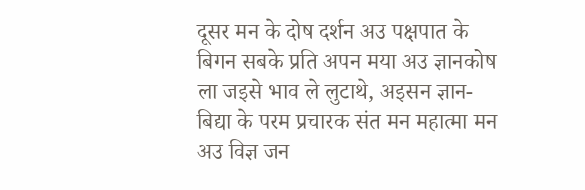दूसर मन के दोष दर्शन अउ पक्षपात के बिगन सबके प्रति अपन मया अउ ज्ञानकोष ला जइसे भाव ले लुटाथे, अइसन ज्ञान-बिद्या के परम प्रचारक संत मन महात्मा मन अउ विज्ञ जन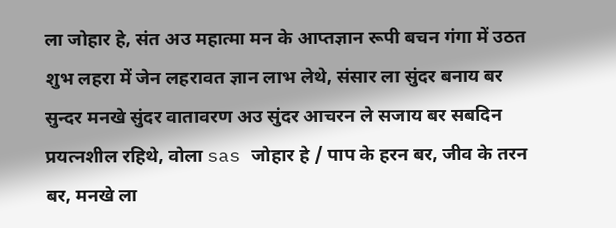ला जोहार हे, संत अउ महात्मा मन के आप्तज्ञान रूपी बचन गंगा में उठत शुभ लहरा में जेन लहरावत ज्ञान लाभ लेथे, संसार ला सुंदर बनाय बर सुन्दर मनखे सुंदर वातावरण अउ सुंदर आचरन ले सजाय बर सबदिन प्रयत्नशील रहिथे, वोला sas जोहार हे / पाप के हरन बर, जीव के तरन बर, मनखे ला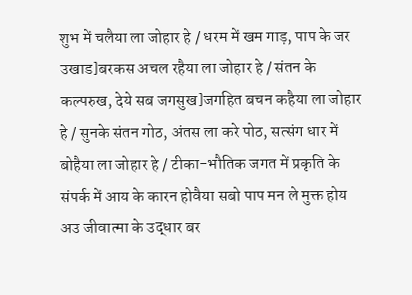शुभ में चलैया ला जोहार हे / धरम में खम गाड़, पाप के जर उखाड]बरकस अचल रहैया ला जोहार हे / संतन के कल्परुख, देये सब जगसुख]जगहित बचन कहैया ला जोहार हे / सुनके संतन गोठ, अंतस ला करे पोठ, सत्संग धार में बोहैया ला जोहार हे / टीका-भौतिक जगत में प्रकृति के संपर्क में आय के कारन होवैया सबो पाप मन ले मुक्त होय अउ जीवात्मा के उद्धार बर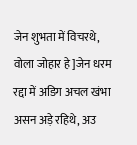जेन शुभता में विचरथे, वोला जोहार हे]जेन धरम रद्दा में अडिग अचल खंभा असन अड़े रहिथे, अउ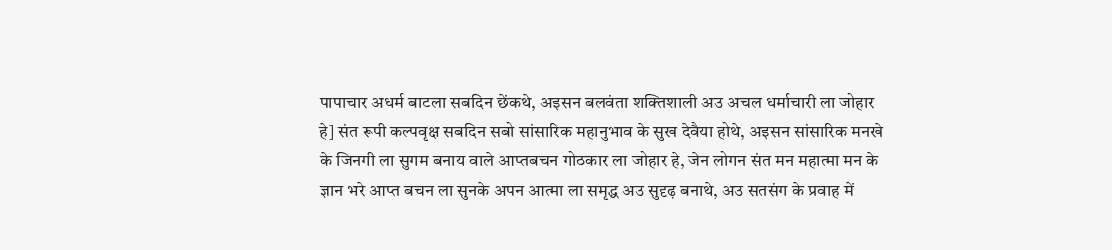पापाचार अधर्म बाटला सबदिन छेंकथे, अइसन बलवंता शक्तिशाली अउ अचल धर्माचारी ला जोहार हे] संत रूपी कल्पवृक्ष सबदिन सबो सांसारिक महानुभाव के सुख देवैया होथे, अइसन सांसारिक मनखे के जिनगी ला सुगम बनाय वाले आप्तबचन गोठकार ला जोहार हे, जेन लोगन संत मन महात्मा मन के ज्ञान भरे आप्त बचन ला सुनके अपन आत्मा ला समृद्ध अउ सुदृढ़ बनाथे, अउ सतसंग के प्रवाह में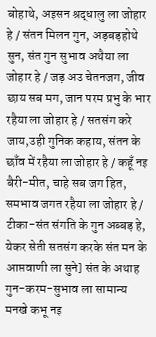बोहाथे, अइसन श्रद्धालु ला जोहार हे / संतन मिलन गुन, अड़बड़होथे सुन, संत गुन सुभाव अथैया ला जोहार हे / जड़ अउ चेतनजग, जीव छाय सब मग, जान परम प्रभु के भार रहैया ला जोहार हे / सतसंग करे जाय,उही गुनिक कहाय, संतन के छाँव में रहैया ला जोहार हे / कहूँ नइ बैरी-मीत, चाहे सब जग हित, समभाव जगत रहैया ला जोहार हे / टीका-संत संगति के गुन अब्बड़ हे, येकर सेती सतसंग करके संत मन के आप्तवाणी ला सुने] संत के अथाह गुन-करम-सुभाव ला सामान्य मनखे कभू नइ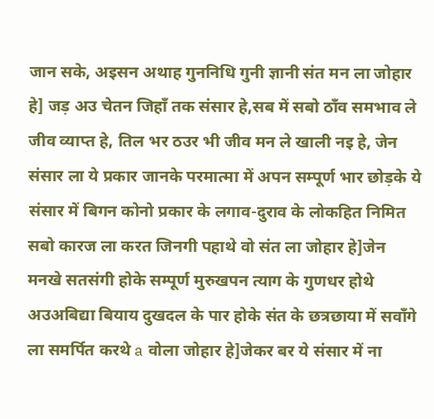जान सके, अइसन अथाह गुननिधि गुनी ज्ञानी संत मन ला जोहार हे] जड़ अउ चेतन जिहाँ तक संसार हे,सब में सबो ठाँव समभाव ले जीव व्याप्त हे, तिल भर ठउर भी जीव मन ले खाली नइ हे, जेन संसार ला ये प्रकार जानके परमात्मा में अपन सम्पूर्ण भार छोड़के ये संसार में बिगन कोनो प्रकार के लगाव-दुराव के लोकहित निमित सबो कारज ला करत जिनगी पहाथे वो संत ला जोहार हे]जेन मनखे सतसंगी होके सम्पूर्ण मुरुखपन त्याग के गुणधर होथे अउअबिद्या बियाय दुखदल के पार होके संत के छत्रछाया में सवाँगे ला समर्पित करथे a वोला जोहार हे]जेकर बर ये संसार में ना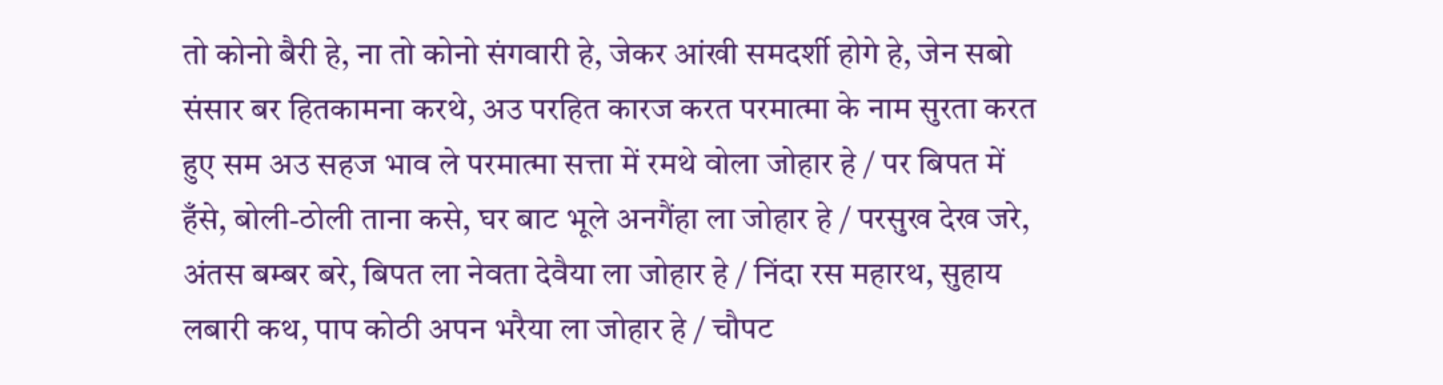तो कोनो बैरी हे, ना तो कोनो संगवारी हे, जेकर आंखी समदर्शी होगे हे, जेन सबो संसार बर हितकामना करथे, अउ परहित कारज करत परमात्मा के नाम सुरता करत हुए सम अउ सहज भाव ले परमात्मा सत्ता में रमथे वोला जोहार हे / पर बिपत में हँसे, बोली-ठोली ताना कसे, घर बाट भूले अनगैंहा ला जोहार हे / परसुख देख जरे, अंतस बम्बर बरे, बिपत ला नेवता देवैया ला जोहार हे / निंदा रस महारथ, सुहाय लबारी कथ, पाप कोठी अपन भरैया ला जोहार हे / चौपट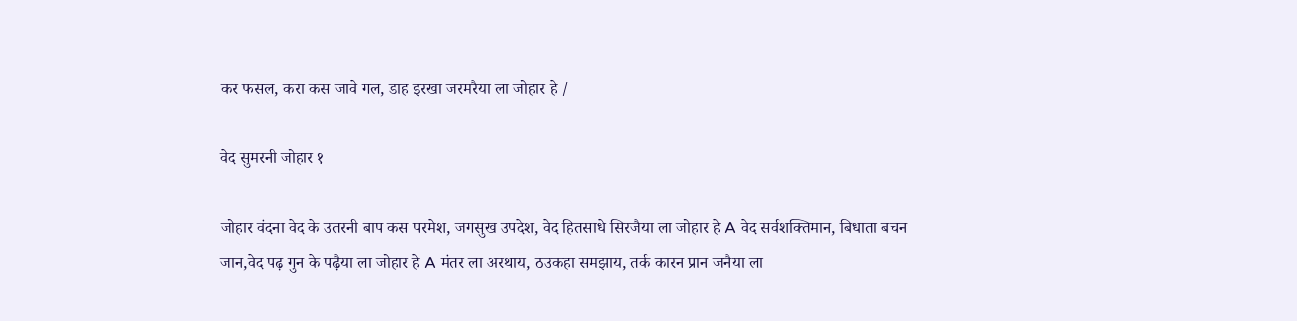कर फसल, करा कस जावे गल, डाह इरखा जरमरैया ला जोहार हे /

वेद सुमरनी जोहार १

जोहार वंदना वेद के उतरनी बाप कस परमेश, जगसुख उपदेश, वेद हितसाधे सिरजैया ला जोहार हे A वेद सर्वशक्तिमान, बिधाता बचन जान,वेद पढ़ गुन के पढ़ैया ला जोहार हे A मंतर ला अरथाय, ठउकहा समझाय, तर्क कारन प्रान जनैया ला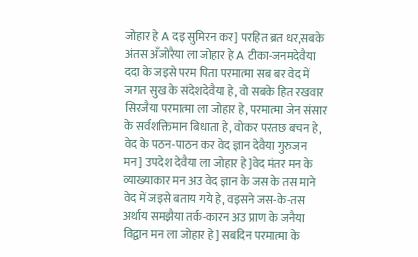जोहार हे A दइ सुमिरन कर] परहित ब्रत धर,सबके अंतस अँजोरैया ला जोहार हे A टीका-जनमदेवैया ददा के जइसे परम पिता परमात्मा सब बर वेद में जगत सुख के संदेशदेवैया हे, वो सबके हित रखवार सिरजैया परमात्मा ला जोहार हे, परमात्मा जेन संसार के सर्वशक्तिमान बिधाता हे, वोकर परतछ बचन हे, वेद के पठन-पाठन कर वेद ज्ञान देवैया गुरुजन मन] उपदेश देवैया ला जोहार हे]वेद मंतर मन के व्याख्याकार मन अउ वेद ज्ञान के जस के तस माने वेद में जइसे बताय गये हे, वइसने जस-के-तस अर्थाय समझैया तर्क-कारन अउ प्राण के जनैया विद्वान मन ला जोहार हे] सबदिन परमात्मा के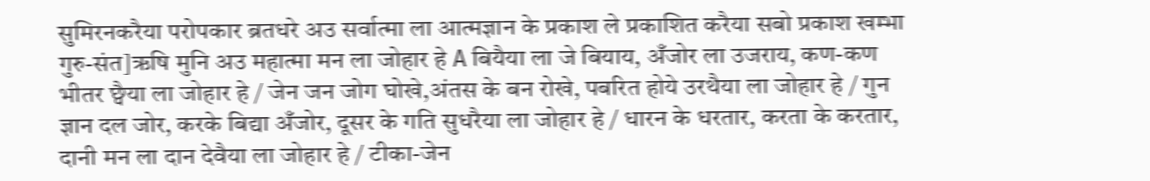सुमिरनकरैया परोपकार ब्रतधरे अउ सर्वात्मा ला आत्मज्ञान के प्रकाश ले प्रकाशित करैया सबो प्रकाश खम्भा गुरु-संत]ऋषि मुनि अउ महात्मा मन ला जोहार हे A बियैया ला जे बियाय, अँजोर ला उजराय, कण-कण भीतर छ्वैया ला जोहार हे / जेन जन जोग घोखे,अंतस के बन रोखे, पबरित होये उरथैया ला जोहार हे / गुन ज्ञान दल जोर, करके बिद्या अँजोर, दूसर के गति सुधरैया ला जोहार हे / धारन के धरतार, करता के करतार, दानी मन ला दान देवैया ला जोहार हे / टीका-जेन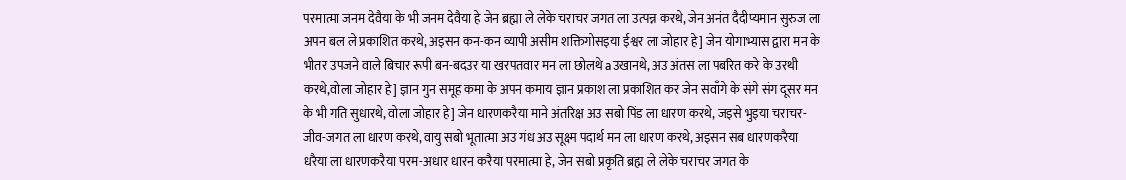परमात्मा जनम देवैया के भी जनम देवैया हे जेन ब्रह्मा ले लेके चराचर जगत ला उत्पन्न करथे, जेन अनंत दैदीप्यमान सुरुज ला अपन बल ले प्रकाशित करथे, अइसन कन-कन व्यापी असीम शक्तिगोसइया ईश्वर ला जोहार हे] जेन योगाभ्यास द्वारा मन के भीतर उपजने वाले बिचार रूपी बन-बदउर या खरपतवार मन ला छोलथे aउखानथे, अउ अंतस ला पबरित करे के उरथी करथे,वोला जोहार हे] ज्ञान गुन समूह कमा के अपन कमाय ज्ञान प्रकाश ला प्रकाशित कर जेन सवाँगे के संगे संग दूसर मन के भी गति सुधारथे, वोला जोहार हे] जेन धारणकरैया माने अंतरिक्ष अउ सबो पिंड ला धारण करथे, जइसे भुइया चराचर-जीव-जगत ला धारण करथे, वायु सबो भूतात्मा अउ गंध अउ सूक्ष्म पदार्थ मन ला धारण करथे, अइसन सब धारणकरैया धरैया ला धारणकरैया परम-अधार धारन करैया परमात्मा हे, जेन सबो प्रकृति ब्रह्म ले लेके चराचर जगत के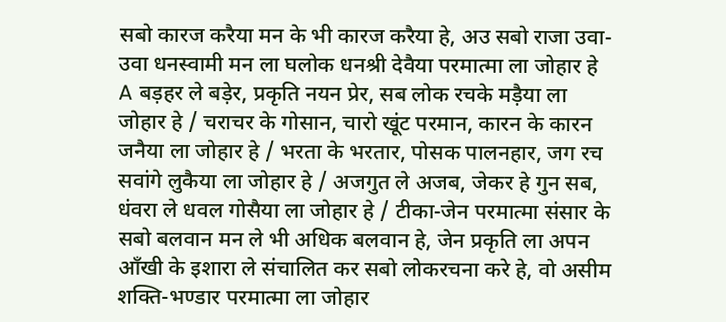सबो कारज करैया मन के भी कारज करैया हे, अउ सबो राजा उवा-उवा धनस्वामी मन ला घलोक धनश्री देवैया परमात्मा ला जोहार हे A बड़हर ले बड़ेर, प्रकृति नयन प्रेर, सब लोक रचके मड़ैया ला जोहार हे / चराचर के गोसान, चारो खूंट परमान, कारन के कारन जनैया ला जोहार हे / भरता के भरतार, पोसक पालनहार, जग रच सवांगे लुकैया ला जोहार हे / अजगुत ले अजब, जेकर हे गुन सब, धंवरा ले धवल गोसैया ला जोहार हे / टीका-जेन परमात्मा संसार के सबो बलवान मन ले भी अधिक बलवान हे, जेन प्रकृति ला अपन आँखी के इशारा ले संचालित कर सबो लोकरचना करे हे, वो असीम शक्ति-भण्डार परमात्मा ला जोहार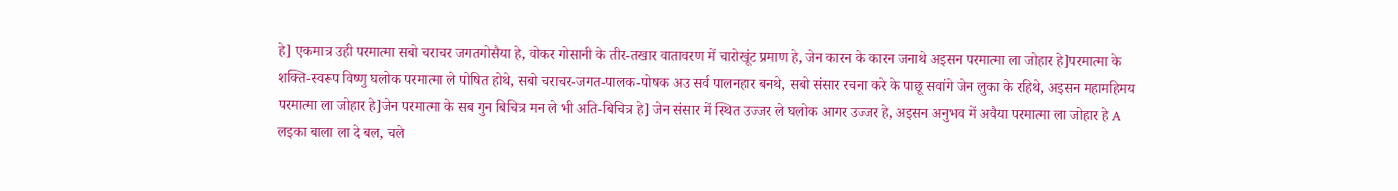हे] एकमात्र उही परमात्मा सबो चराचर जगतगोसैया हे, वोकर गोसानी के तीर-तखार वातावरण में चारोखूंट प्रमाण हे, जेन कारन के कारन जनाथे अइसन परमात्मा ला जोहार हे]परमात्मा के शक्ति-स्वरूप विष्णु घलोक परमात्मा ले पोषित होथे, सबो चराचर-जगत-पालक-पोषक अउ सर्व पालनहार बनथे, सबो संसार रचना करे के पाछू सवांगे जेन लुका के रहिथे, अइसन महामहिमय परमात्मा ला जोहार हे]जेन परमात्मा के सब गुन बिचित्र मन ले भी अति-बिचित्र हे] जेन संसार में स्थित उज्जर ले घलोक आगर उज्जर हे, अइसन अनुभव में अवैया परमात्मा ला जोहार हे A लइका बाला ला दे बल, चले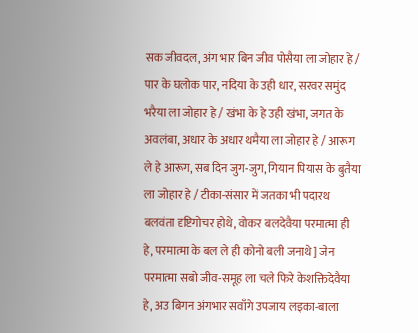सक जीवदल, अंग भार बिन जीव पोसैया ला जोहार हे / पार के घलोक पार, नदिया के उही धार, सरवर समुंद भरैया ला जोहार हे / खंभा के हे उही खंभा, जगत के अवलंबा, अधार के अधार थमैया ला जोहार हे / आरूग ले हे आरूग, सब दिन जुग-जुग, गियान पियास के बुतैया ला जोहार हे / टीका-संसार में जतका भी पदारथ बलवंता दृष्टिगोचर होथे, वोकर बलदेवैया परमात्मा ही हे, परमात्मा के बल ले ही कोनो बली जनाथे] जेन परमात्मा सबो जीव-समूह ला चले फिरे केशक्तिदेवैया हे, अउ बिगन अंगभार सवाँगे उपजाय लइका-बाला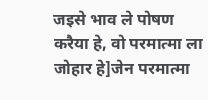जइसे भाव ले पोषण करैया हे, वो परमात्मा ला जोहार हे]जेन परमात्मा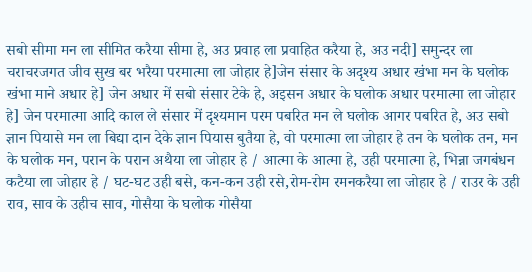सबो सीमा मन ला सीमित करैया सीमा हे, अउ प्रवाह ला प्रवाहित करैया हे, अउ नदी] समुन्दर ला चराचरजगत जीव सुख बर भरैया परमात्मा ला जोहार हे]जेन संसार के अदृश्य अधार खंभा मन के घलोक खंभा माने अधार हे] जेन अधार में सबो संसार टेके हे, अइसन अधार के घलोक अधार परमात्मा ला जोहार हे] जेन परमात्मा आदि काल ले संसार में दृश्यमान परम पबरित मन ले घलोक आगर पबरित हे, अउ सबो ज्ञान पियासे मन ला बिद्या दान देके ज्ञान पियास बुतैया हे, वो परमात्मा ला जोहार हे तन के घलोक तन, मन के घलोक मन, परान के परान अथैया ला जोहार हे / आत्मा के आत्मा हे, उही परमात्मा हे, भिन्ना जगबंधन कटैया ला जोहार हे / घट-घट उही बसे, कन-कन उही रसे,रोम-रोम रमनकरैया ला जोहार हे / राउर के उही राव, साव के उहीच साव, गोसैया के घलोक गोसैया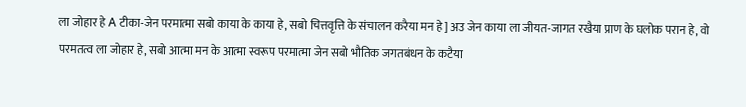ला जोहार हे A टीका-जेन परमात्मा सबो काया के काया हे, सबो चित्तवृत्ति के संचालन करैया मन हे] अउ जेन काया ला जीयत-जागत रखैया प्राण के घलोक परान हे, वो परमतत्व ला जोहार हे, सबो आत्मा मन के आत्मा स्वरूप परमात्मा जेन सबो भौतिक जगतबंधन के कटैया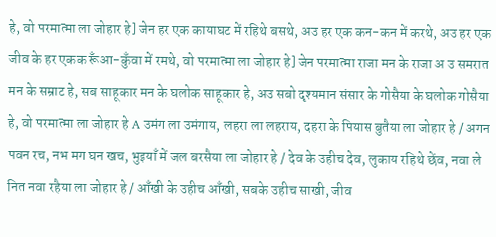हे, वो परमात्मा ला जोहार हे] जेन हर एक कायाघट में रहिथे बसथे, अउ हर एक कन-कन में करथे, अउ हर एक जीव के हर एकक रूँआ-कुँवा में रमथे, वो परमात्मा ला जोहार हे] जेन परमात्मा राजा मन के राजा अ उ समरात मन के सम्राट हे, सब साहूकार मन के घलोक साहूकार हे, अउ सबो दृश्यमान संसार के गोसैया के घलोक गोसैया हे, वो परमात्मा ला जोहार हे A उमंग ला उमंगाय, लहरा ला लहराय, दहरा के पियास बुतैया ला जोहार हे / अगन पवन रच, नभ मग घन खच, भुइयाँ में जल बरसैया ला जोहार हे / देव के उहीच देव, लुकाय रहिथे छेंव, नवा ले नित नवा रहैया ला जोहार हे / आँखी के उहीच आँखी, सबके उहीच साखी, जीव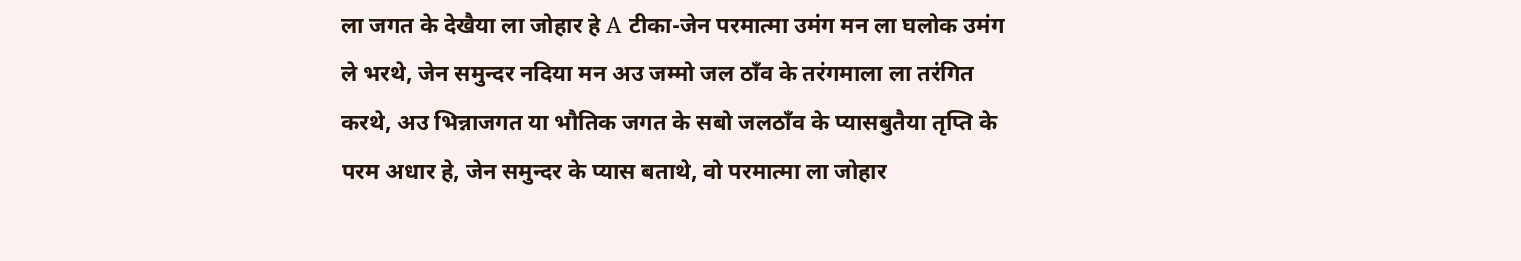ला जगत के देखैया ला जोहार हे A टीका-जेन परमात्मा उमंग मन ला घलोक उमंग ले भरथे, जेन समुन्दर नदिया मन अउ जम्मो जल ठाँव के तरंगमाला ला तरंगित करथे, अउ भिन्नाजगत या भौतिक जगत के सबो जलठाँव के प्यासबुतैया तृप्ति के परम अधार हे, जेन समुन्दर के प्यास बताथे, वो परमात्मा ला जोहार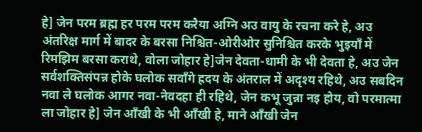हे] जेन परम ब्रह्म हर परम परम करैया अग्नि अउ वायु के रचना करे हे, अउ अंतरिक्ष मार्ग में बादर के बरसा निश्चित-ओरीओर सुनिश्चित करके भुइयाँ में रिमझिम बरसा कराथे, वोला जोहार हे]जेन देवता-धामी के भी देवता हे, अउ जेन सर्वशक्तिसंपन्न होके घलोक सवाँगे ह्रदय के अंतराल में अदृश्य रहिथे, अउ सबदिन नवा ले घलोक आगर नवा-नेवदहा ही रहिथे, जेन कभू जुन्ना नइ होय, वो परमात्मा ला जोहार हे] जेन आँखी के भी आँखी हे, माने आँखी जेन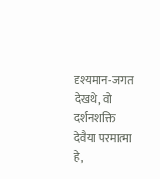दृश्यमान-जगत देखथे, वो दर्शनशक्ति देवैया परमात्मा हे,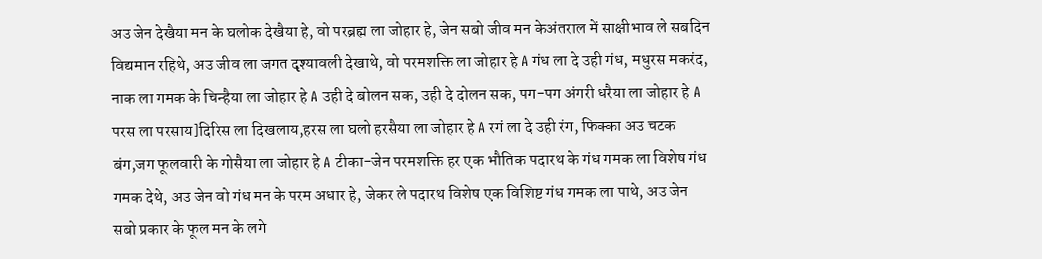अउ जेन देखैया मन के घलोक देखैया हे, वो परब्रह्म ला जोहार हे, जेन सबो जीव मन केअंतराल में साक्षीभाव ले सबदिन विद्यमान रहिथे, अउ जीव ला जगत दृश्यावली देखाथे, वो परमशक्ति ला जोहार हे A गंध ला दे उही गंध, मधुरस मकरंद, नाक ला गमक के चिन्हैया ला जोहार हे A उही दे बोलन सक, उही दे दोलन सक, पग-पग अंगरी धरैया ला जोहार हे A परस ला परसाय]दिरिस ला दिखलाय,हरस ला घलो हरसैया ला जोहार हे A रगं ला दे उही रंग, फिक्का अउ चटक बंग,जग फूलवारी के गोसैया ला जोहार हे A टीका-जेन परमशक्ति हर एक भौतिक पदारथ के गंध गमक ला विशेष गंध गमक देथे, अउ जेन वो गंध मन के परम अधार हे, जेकर ले पदारथ विशेष एक विशिष्ट गंध गमक ला पाथे, अउ जेन सबो प्रकार के फूल मन के लगे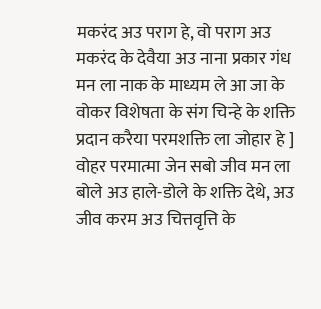मकरंद अउ पराग हे, वो पराग अउ मकरंद के देवैया अउ नाना प्रकार गंध मन ला नाक के माध्यम ले आ जा के वोकर विशेषता के संग चिन्हे के शक्ति प्रदान करैया परमशक्ति ला जोहार हे ] वोहर परमात्मा जेन सबो जीव मन ला बोले अउ हाले-डोले के शक्ति देथे, अउ जीव करम अउ चित्तवृत्ति के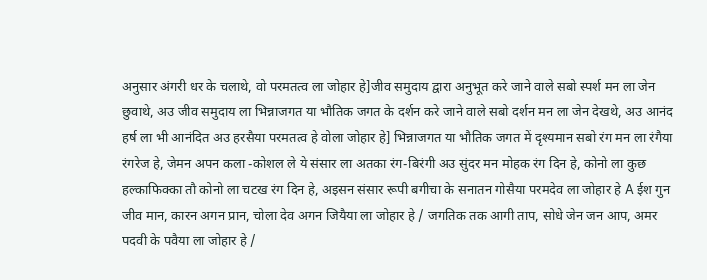अनुसार अंगरी धर के चलाथे, वो परमतत्व ला जोहार हे]जीव समुदाय द्वारा अनुभूत करे जाने वाले सबो स्पर्श मन ला जेन छुवाथे, अउ जीव समुदाय ला भिन्नाजगत या भौतिक जगत के दर्शन करे जाने वाले सबो दर्शन मन ला जेन देखथे, अउ आनंद हर्ष ला भी आनंदित अउ हरसैया परमतत्व हे वोला जोहार हे] भिन्नाजगत या भौतिक जगत में दृश्यमान सबो रंग मन ला रंगैया रंगरेज हे, जेमन अपन कला -कोशल ले ये संसार ला अतका रंग-बिरंगी अउ सुंदर मन मोहक रंग दिन हे, कोनो ला कुछ हल्काफिक्का तौ कोनो ला चटख रंग दिन हे, अइसन संसार रूपी बगीचा के सनातन गोसैया परमदेव ला जोहार हे A ईश गुन जीव मान, कारन अगन प्रान, चोला देव अगन जियैया ला जोहार हे / जगतिक तक आगी ताप, सोधे जेन जन आप, अमर पदवी के पवैया ला जोहार हे /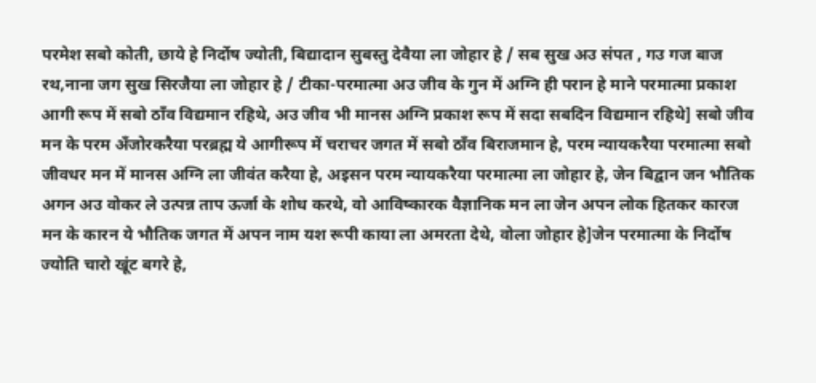परमेश सबो कोती, छाये हे निर्दोष ज्योती, बिद्यादान सुबस्तु देवैया ला जोहार हे / सब सुख अउ संपत , गउ गज बाज रथ,नाना जग सुख सिरजैया ला जोहार हे / टीका-परमात्मा अउ जीव के गुन में अग्नि ही परान हे माने परमात्मा प्रकाश आगी रूप में सबो ठाँव विद्यमान रहिथे, अउ जीव भी मानस अग्नि प्रकाश रूप में सदा सबदिन विद्यमान रहिथे] सबो जीव मन के परम अँजोरकरैया परब्रह्म ये आगीरूप में चराचर जगत में सबो ठाँव बिराजमान हे, परम न्यायकरैया परमात्मा सबो जीवधर मन में मानस अग्नि ला जीवंत करैया हे, अइसन परम न्यायकरैया परमात्मा ला जोहार हे, जेन बिद्वान जन भौतिक अगन अउ वोकर ले उत्पन्न ताप ऊर्जा के शोध करथे, वो आविष्कारक वैज्ञानिक मन ला जेन अपन लोक हितकर कारज मन के कारन ये भौतिक जगत में अपन नाम यश रूपी काया ला अमरता देथे, वोला जोहार हे]जेन परमात्मा के निर्दोष ज्योति चारो खूंट बगरे हे,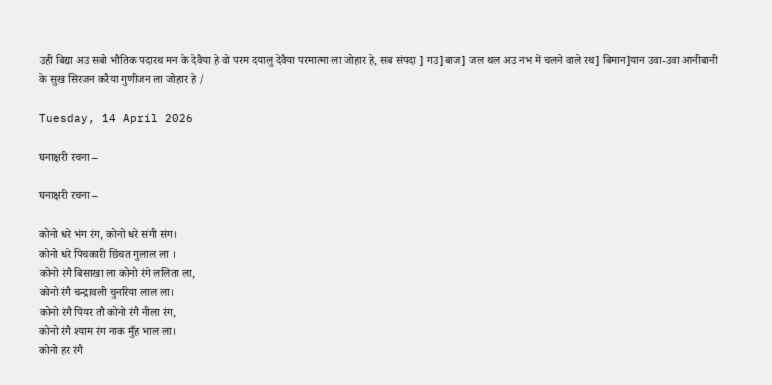उही बिद्या अउ सबो भौतिक पदारथ मन के देवैया हे वो परम दयालु देवैया परमात्मा ला जोहार हे, सब संपदा ] गउ]बाज] जल थल अउ नभ में चलने वाले रथ] बिमान]यान उवा-उवा आनीबानी के सुख सिरजन करैया गुणीजन ला जोहार हे /

Tuesday, 14 April 2026

घनाक्षरी रचना –

घनाक्षरी रचना –

कोनो धरे भंग रंग, कोनो धरे संगी संग।
कोनो धरे पिचकारी छिंचत गुलाल ला ।
कोनो रंगै बिसाखा ला कोनो रंगे ललिता ला,
कोनो रंगै चन्द्रावली चुनरिया लाल ला।
कोनो रंगै पिंयर तौ कोनो रंगै नीला रंग,
कोनो रंगै श्याम रंग नाक मुँह भाल ला।
कोनो हर रंगै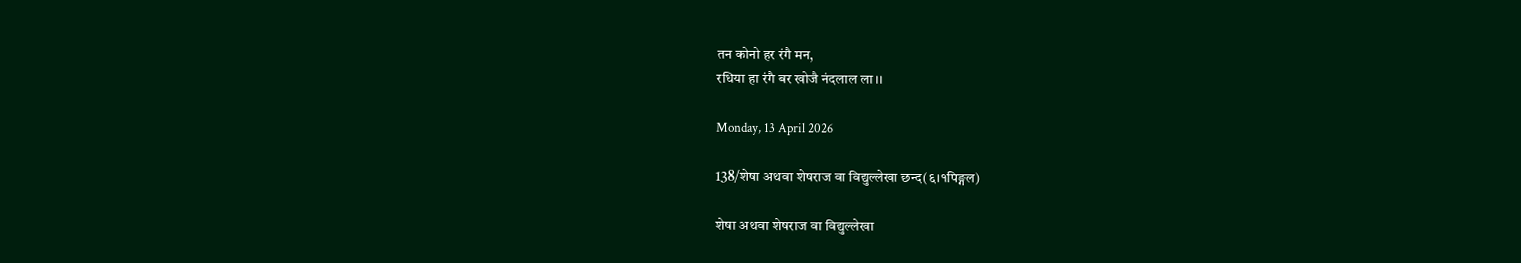तन कोनो हर रंगै मन,
रधिया हा रंगै बर खोजै नंदलाल ला।।

Monday, 13 April 2026

138/शेषा अथवा शेषराज वा विद्युल्लेखा छन्द(६।१पिङ्गल)

शेषा अथवा शेषराज वा विद्युल्लेखा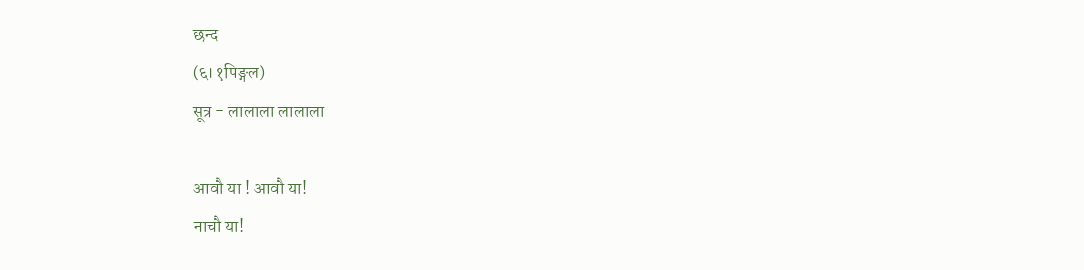छन्द
(६।१पिङ्गल)
सूत्र - लालाला लालाला

आवौ या ! आवौ या!
नाचौ या!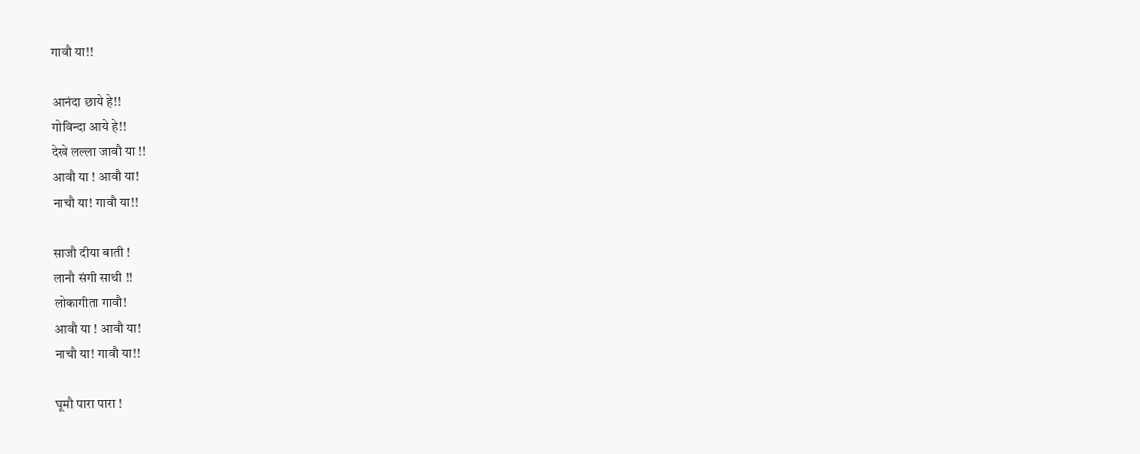गावौ या!!

आनंदा छाये हे!!
गोविन्दा आये हे!!
देखे लल्ला जावौ या !!
आवौ या ! आवौ या!
नाचौ या! गावौ या!!

साजौ दीया बाती !
लानौ संगी साथी !!
लोकागीता गावौ!
आवौ या ! आवौ या!
नाचौ या! गावौ या!!

घूमौ पारा पारा !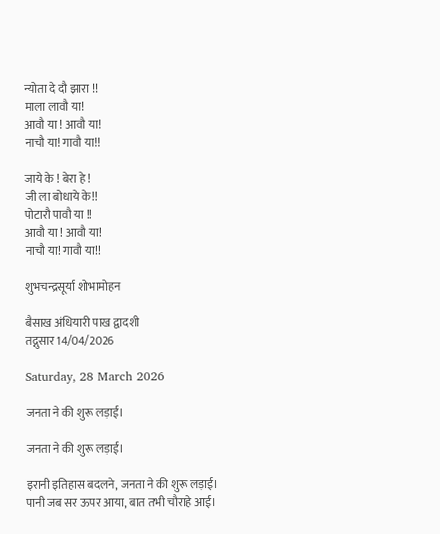न्योता दे दौ झारा !!
माला लावौ या!
आवौ या ! आवौ या!
नाचौ या! गावौ या!!

जाये के ! बेरा हे !
जी ला बोधाये के!!
पोटारौ पावौ या !!
आवौ या ! आवौ या!
नाचौ या! गावौ या!!

शुभचन्द्रसूर्या शोभामोहन

बैसाख अंधियारी पाख द्वादशी
तद्नुसार 14/04/2026

Saturday, 28 March 2026

जनता ने की शुरू लड़ाई।

जनता ने की शुरू लड़ाई।

इरानी इतिहास बदलने, जनता ने की शुरू लड़ाई।
पानी जब सर ऊपर आया, बात तभी चौराहे आई।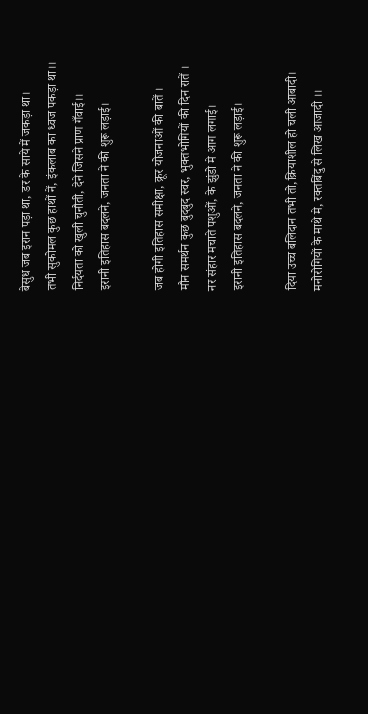बेसुध जब इरान पड़ा था, डर के साये में जकड़ा था।
तभी सुकोमल कुछ हाथों नें, इंकलाब का ध्वज पकड़ा था।।
निर्दयता को खुली चुनौती, देने जिसने प्राण गँवाई।।
इरानी इतिहास बदलने, जनता ने की शुरू लड़ाई।

जब होगी इतिहास समीक्षा, क्रूर योजनाओं की बातें ।
मौन समर्थन कुछ बुदबुद स्वर, भुक्तभोगियों की दिन रातें ।
नर संहार मचाते पशुओं, के झुंडो मे आग लगाई।
इरानी इतिहास बदलने, जनता ने की शुरू लड़ाई।

दिया उच्च बलिदान तभी तो,क्रियाशील हो चली आबादी।
मनोरोगियों के माथे मे, रक्तबिंदु से लिख आजादी ।।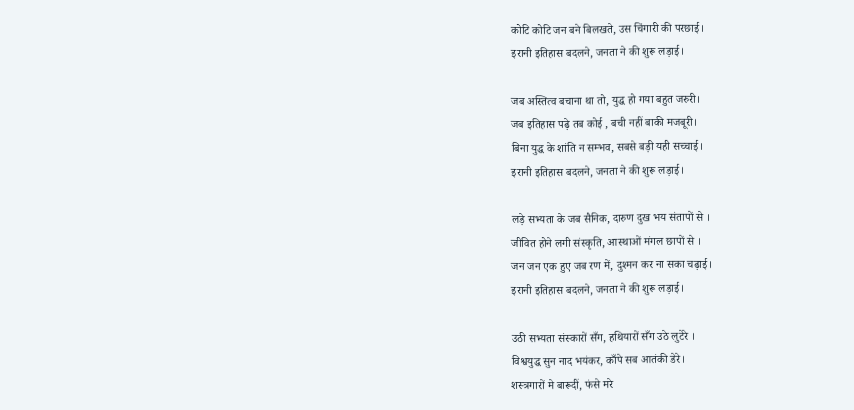कोटि कोटि जन बने बिलखते, उस चिंगारी की परछाई।
इरानी इतिहास बदलने, जनता ने की शुरू लड़ाई।

जब अस्तित्व बचाना था तो, युद्ध हो गया बहुत जरुरी।
जब इतिहास पढ़े तब कोई , बची नहीं बाकी मजबूरी।
बिना युद्ध के शांति न सम्भव, सबसे बड़ी यही सच्चाई।
इरानी इतिहास बदलने, जनता ने की शुरू लड़ाई।

लड़े सभ्यता के जब सैनिक, दारुण दुख भय संतापों से ।
जीवित होने लगी संस्कृति, आस्थाओं मंगल छापों से ।
जन जन एक हुए जब रण में, दुश्मन कर ना सका चढ़ाई।
इरानी इतिहास बदलने, जनता ने की शुरू लड़ाई।

उठी सभ्यता संस्कारों सँग, हथियारों सँग उठे लुटेरे ।
विश्वयुद्ध सुन नाद भयंकर, काँपे सब आतंकी डेरे।
शस्त्रगारों मे बारूदीं, फंसे मरे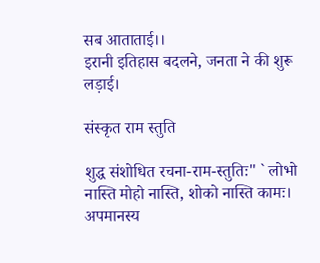सब आताताई।।
इरानी इतिहास बदलने, जनता ने की शुरू लड़ाई।

संस्कृत राम स्तुति

शुद्ध संशोधित रचना-राम-स्तुतिः" ` लोभो नास्ति मोहो नास्ति, शोको नास्ति कामः। अपमानस्य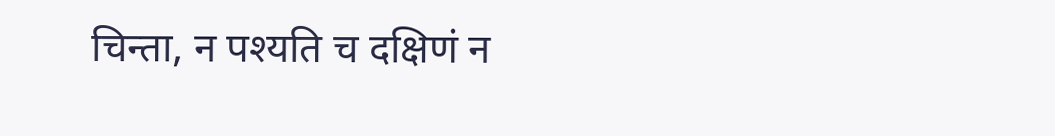चिन्ता, न पश्यति च दक्षिणं न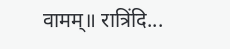वामम्॥ रात्रिंदि...